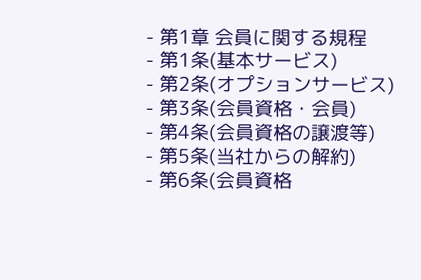- 第1章 会員に関する規程
- 第1条(基本サービス)
- 第2条(オプションサービス)
- 第3条(会員資格・会員)
- 第4条(会員資格の譲渡等)
- 第5条(当社からの解約)
- 第6条(会員資格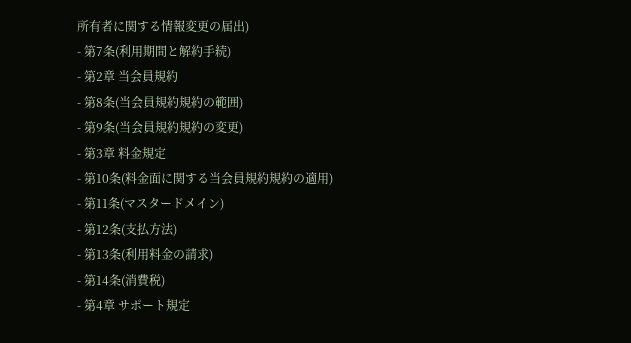所有者に関する情報変更の届出)
- 第7条(利用期間と解約手続)
- 第2章 当会員規約
- 第8条(当会員規約規約の範囲)
- 第9条(当会員規約規約の変更)
- 第3章 料金規定
- 第10条(料金面に関する当会員規約規約の適用)
- 第11条(マスタードメイン)
- 第12条(支払方法)
- 第13条(利用料金の請求)
- 第14条(消費税)
- 第4章 サポート規定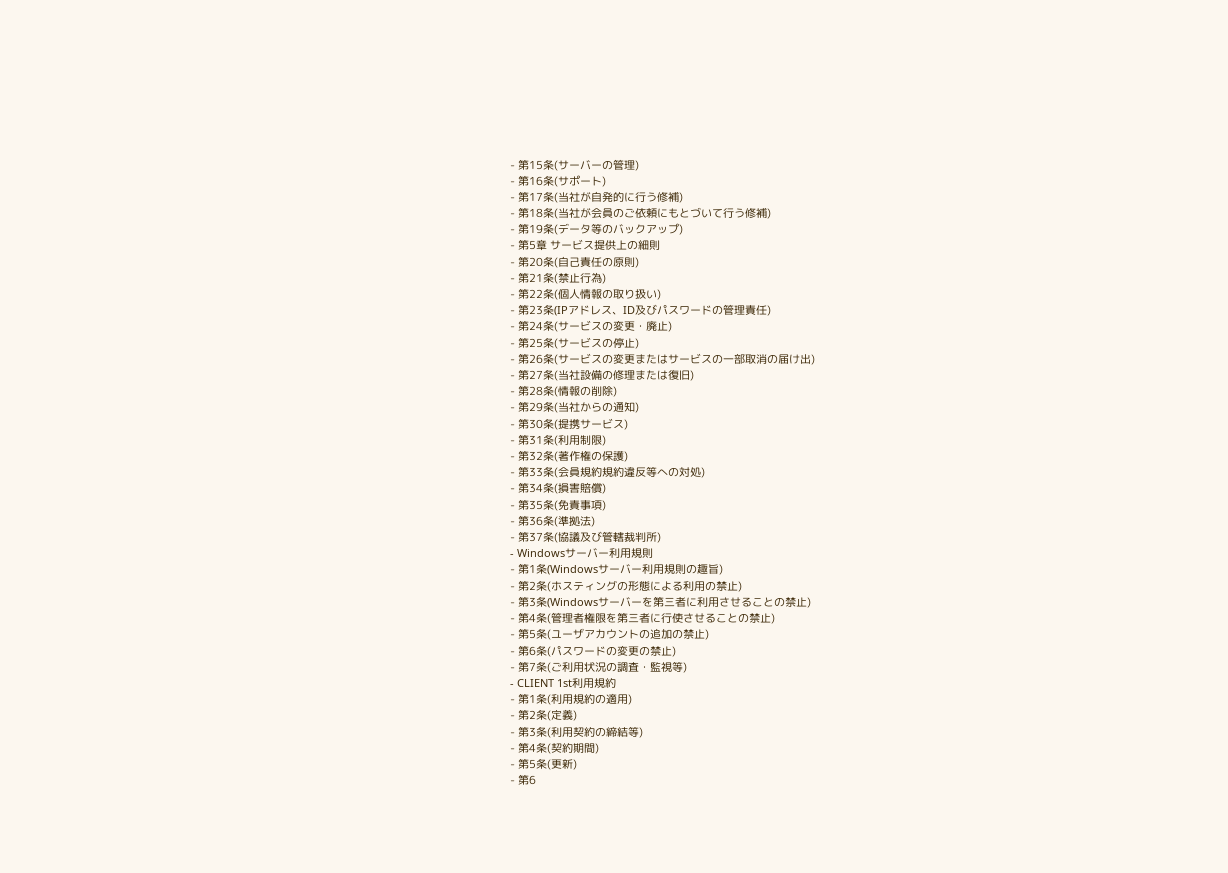- 第15条(サーバーの管理)
- 第16条(サポート)
- 第17条(当社が自発的に行う修補)
- 第18条(当社が会員のご依頼にもとづいて行う修補)
- 第19条(データ等のバックアップ)
- 第5章 サービス提供上の細則
- 第20条(自己責任の原則)
- 第21条(禁止行為)
- 第22条(個人情報の取り扱い)
- 第23条(IPアドレス、ID及びパスワードの管理責任)
- 第24条(サービスの変更・廃止)
- 第25条(サービスの停止)
- 第26条(サービスの変更またはサービスの一部取消の届け出)
- 第27条(当社設備の修理または復旧)
- 第28条(情報の削除)
- 第29条(当社からの通知)
- 第30条(提携サービス)
- 第31条(利用制限)
- 第32条(著作権の保護)
- 第33条(会員規約規約違反等への対処)
- 第34条(損害賠償)
- 第35条(免責事項)
- 第36条(準拠法)
- 第37条(協議及び管轄裁判所)
- Windowsサーバー利用規則
- 第1条(Windowsサーバー利用規則の趣旨)
- 第2条(ホスティングの形態による利用の禁止)
- 第3条(Windowsサーバーを第三者に利用させることの禁止)
- 第4条(管理者権限を第三者に行使させることの禁止)
- 第5条(ユーザアカウントの追加の禁止)
- 第6条(パスワードの変更の禁止)
- 第7条(ご利用状況の調査・監視等)
- CLIENT 1st利用規約
- 第1条(利用規約の適用)
- 第2条(定義)
- 第3条(利用契約の締結等)
- 第4条(契約期間)
- 第5条(更新)
- 第6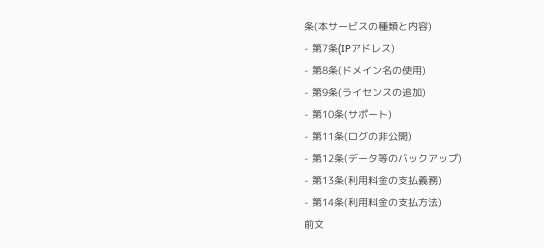条(本サービスの種類と内容)
- 第7条(IPアドレス)
- 第8条(ドメイン名の使用)
- 第9条(ライセンスの追加)
- 第10条(サポート)
- 第11条(ログの非公開)
- 第12条(データ等のバックアップ)
- 第13条(利用料金の支払義務)
- 第14条(利用料金の支払方法)
前文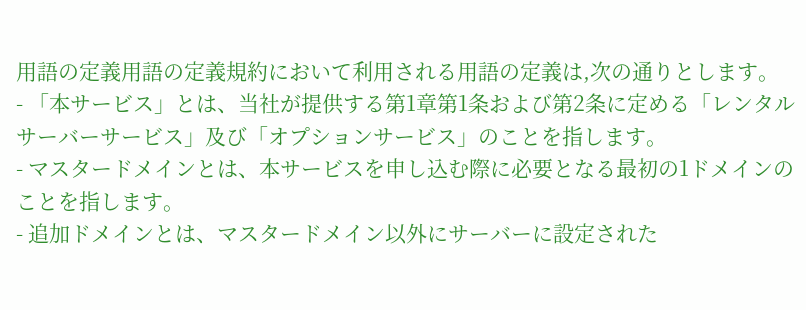用語の定義用語の定義規約において利用される用語の定義は,次の通りとします。
- 「本サービス」とは、当社が提供する第1章第1条および第2条に定める「レンタルサーバーサービス」及び「オプションサービス」のことを指します。
- マスタードメインとは、本サービスを申し込む際に必要となる最初の1ドメインのことを指します。
- 追加ドメインとは、マスタードメイン以外にサーバーに設定された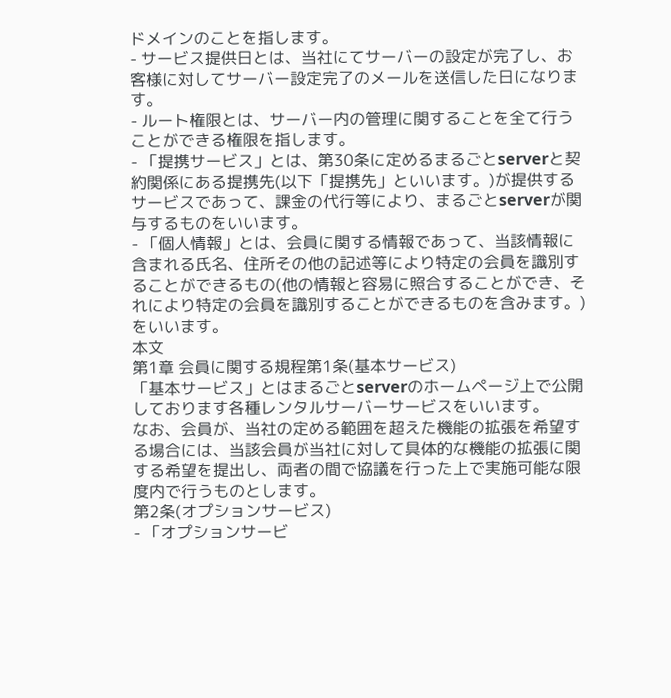ドメインのことを指します。
- サービス提供日とは、当社にてサーバーの設定が完了し、お客様に対してサーバー設定完了のメールを送信した日になります。
- ルート権限とは、サーバー内の管理に関することを全て行うことができる権限を指します。
- 「提携サービス」とは、第30条に定めるまるごとserverと契約関係にある提携先(以下「提携先」といいます。)が提供するサービスであって、課金の代行等により、まるごとserverが関与するものをいいます。
- 「個人情報」とは、会員に関する情報であって、当該情報に含まれる氏名、住所その他の記述等により特定の会員を識別することができるもの(他の情報と容易に照合することができ、それにより特定の会員を識別することができるものを含みます。)をいいます。
本文
第1章 会員に関する規程第1条(基本サービス)
「基本サービス」とはまるごとserverのホームページ上で公開しております各種レンタルサーバーサービスをいいます。
なお、会員が、当社の定める範囲を超えた機能の拡張を希望する場合には、当該会員が当社に対して具体的な機能の拡張に関する希望を提出し、両者の間で協議を行った上で実施可能な限度内で行うものとします。
第2条(オプションサービス)
- 「オプションサービ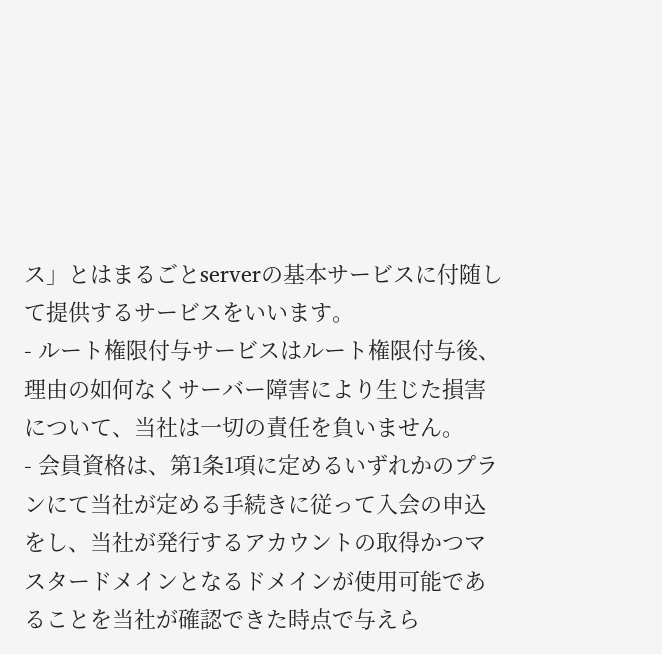ス」とはまるごとserverの基本サービスに付随して提供するサービスをいいます。
- ルート権限付与サービスはルート権限付与後、理由の如何なくサーバー障害により生じた損害について、当社は一切の責任を負いません。
- 会員資格は、第1条1項に定めるいずれかのプランにて当社が定める手続きに従って入会の申込をし、当社が発行するアカウントの取得かつマスタードメインとなるドメインが使用可能であることを当社が確認できた時点で与えら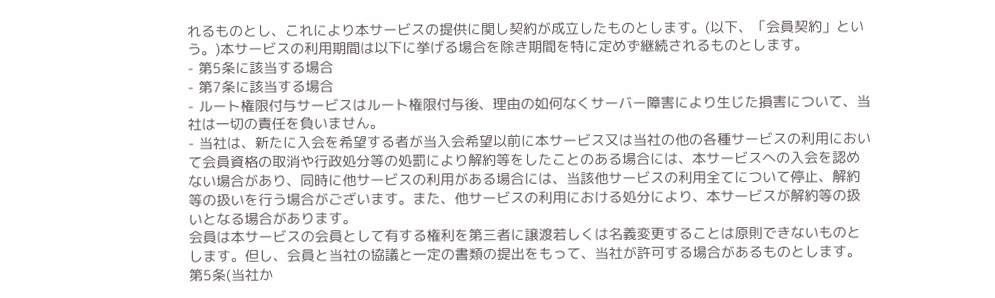れるものとし、これにより本サービスの提供に関し契約が成立したものとします。(以下、「会員契約」という。)本サービスの利用期間は以下に挙げる場合を除き期間を特に定めず継続されるものとします。
- 第5条に該当する場合
- 第7条に該当する場合
- ルート権限付与サービスはルート権限付与後、理由の如何なくサーバー障害により生じた損害について、当社は一切の責任を負いません。
- 当社は、新たに入会を希望する者が当入会希望以前に本サービス又は当社の他の各種サービスの利用において会員資格の取消や行政処分等の処罰により解約等をしたことのある場合には、本サービスへの入会を認めない場合があり、同時に他サービスの利用がある場合には、当該他サービスの利用全てについて停止、解約等の扱いを行う場合がございます。また、他サービスの利用における処分により、本サービスが解約等の扱いとなる場合があります。
会員は本サービスの会員として有する権利を第三者に譲渡若しくは名義変更することは原則できないものとします。但し、会員と当社の協議と一定の書類の提出をもって、当社が許可する場合があるものとします。
第5条(当社か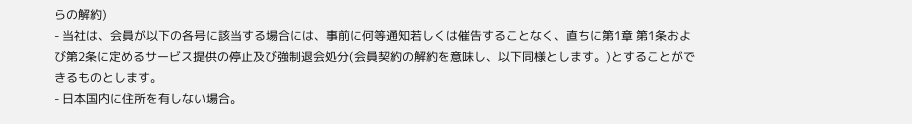らの解約)
- 当社は、会員が以下の各号に該当する場合には、事前に何等通知若しくは催告することなく、直ちに第1章 第1条および第2条に定めるサービス提供の停止及び強制退会処分(会員契約の解約を意味し、以下同様とします。)とすることができるものとします。
- 日本国内に住所を有しない場合。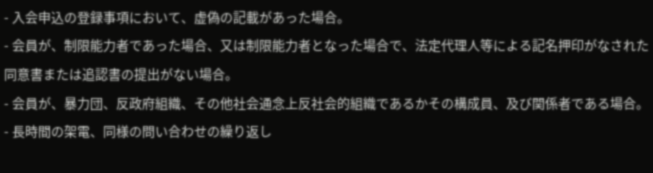- 入会申込の登録事項において、虚偽の記載があった場合。
- 会員が、制限能力者であった場合、又は制限能力者となった場合で、法定代理人等による記名押印がなされた同意書または追認書の提出がない場合。
- 会員が、暴力団、反政府組織、その他社会通念上反社会的組織であるかその構成員、及び関係者である場合。
- 長時間の架電、同様の問い合わせの繰り返し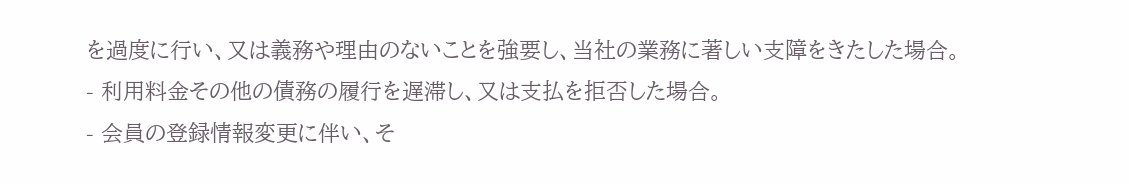を過度に行い、又は義務や理由のないことを強要し、当社の業務に著しい支障をきたした場合。
- 利用料金その他の債務の履行を遅滞し、又は支払を拒否した場合。
- 会員の登録情報変更に伴い、そ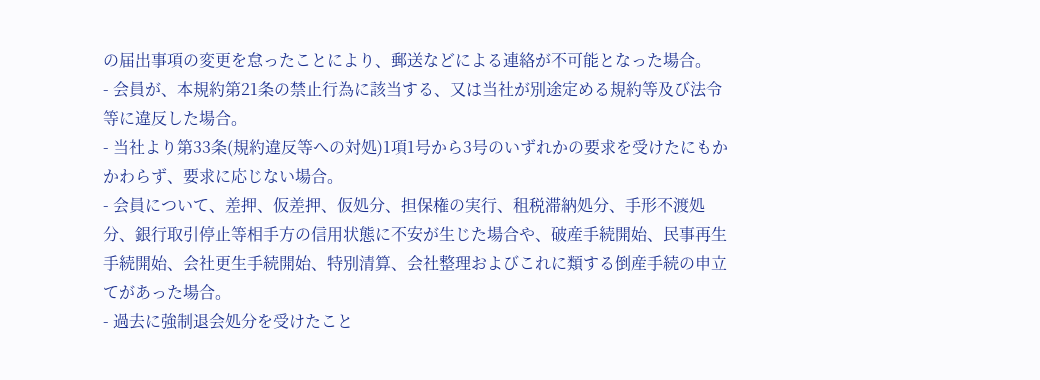の届出事項の変更を怠ったことにより、郵送などによる連絡が不可能となった場合。
- 会員が、本規約第21条の禁止行為に該当する、又は当社が別途定める規約等及び法令等に違反した場合。
- 当社より第33条(規約違反等への対処)1項1号から3号のいずれかの要求を受けたにもかかわらず、要求に応じない場合。
- 会員について、差押、仮差押、仮処分、担保権の実行、租税滞納処分、手形不渡処分、銀行取引停止等相手方の信用状態に不安が生じた場合や、破産手続開始、民事再生手続開始、会社更生手続開始、特別清算、会社整理およびこれに類する倒産手続の申立てがあった場合。
- 過去に強制退会処分を受けたこと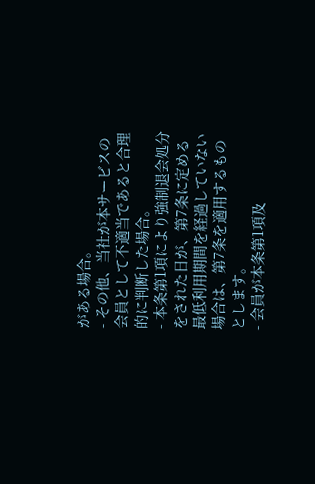がある場合。
- その他、当社が本サービスの会員として不適当であると合理的に判断した場合。
- 本条第1項により強制退会処分をされた日が、第7条に定める最低利用期間を経過していない場合は、第7条を適用するものとします。
- 会員が本条第1項及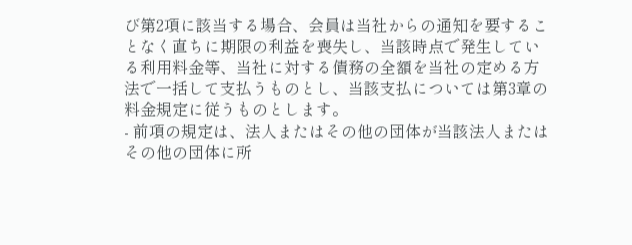び第2項に該当する場合、会員は当社からの通知を要することなく直ちに期限の利益を喪失し、当該時点で発生している利用料金等、当社に対する債務の全額を当社の定める方法で一括して支払うものとし、当該支払については第3章の料金規定に従うものとします。
- 前項の規定は、法人またはその他の団体が当該法人またはその他の団体に所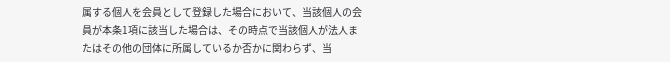属する個人を会員として登録した場合において、当該個人の会員が本条1項に該当した場合は、その時点で当該個人が法人またはその他の団体に所属しているか否かに関わらず、当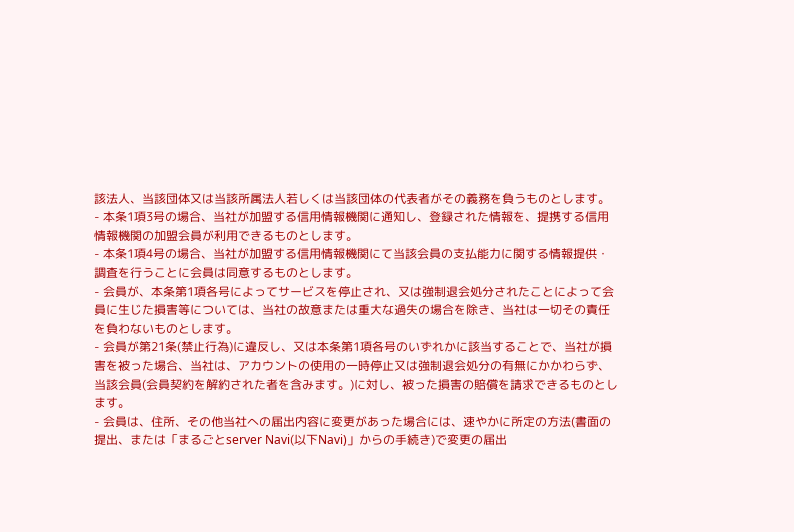該法人、当該団体又は当該所属法人若しくは当該団体の代表者がその義務を負うものとします。
- 本条1項3号の場合、当社が加盟する信用情報機関に通知し、登録された情報を、提携する信用情報機関の加盟会員が利用できるものとします。
- 本条1項4号の場合、当社が加盟する信用情報機関にて当該会員の支払能力に関する情報提供・調査を行うことに会員は同意するものとします。
- 会員が、本条第1項各号によってサービスを停止され、又は強制退会処分されたことによって会員に生じた損害等については、当社の故意または重大な過失の場合を除き、当社は一切その責任を負わないものとします。
- 会員が第21条(禁止行為)に違反し、又は本条第1項各号のいずれかに該当することで、当社が損害を被った場合、当社は、アカウントの使用の一時停止又は強制退会処分の有無にかかわらず、当該会員(会員契約を解約された者を含みます。)に対し、被った損害の賠償を請求できるものとします。
- 会員は、住所、その他当社への届出内容に変更があった場合には、速やかに所定の方法(書面の提出、または「まるごとserver Navi(以下Navi)」からの手続き)で変更の届出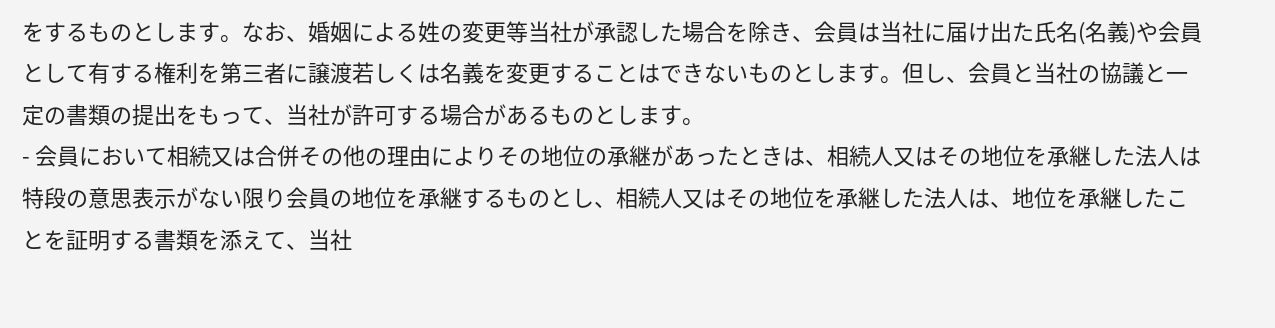をするものとします。なお、婚姻による姓の変更等当社が承認した場合を除き、会員は当社に届け出た氏名(名義)や会員として有する権利を第三者に譲渡若しくは名義を変更することはできないものとします。但し、会員と当社の協議と一定の書類の提出をもって、当社が許可する場合があるものとします。
- 会員において相続又は合併その他の理由によりその地位の承継があったときは、相続人又はその地位を承継した法人は特段の意思表示がない限り会員の地位を承継するものとし、相続人又はその地位を承継した法人は、地位を承継したことを証明する書類を添えて、当社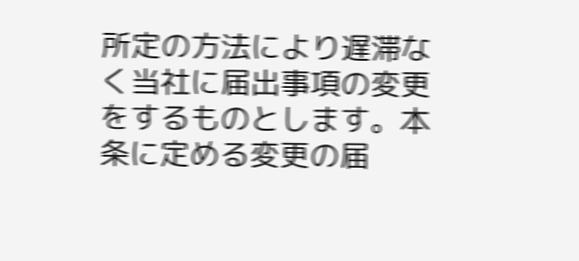所定の方法により遅滞なく当社に届出事項の変更をするものとします。本条に定める変更の届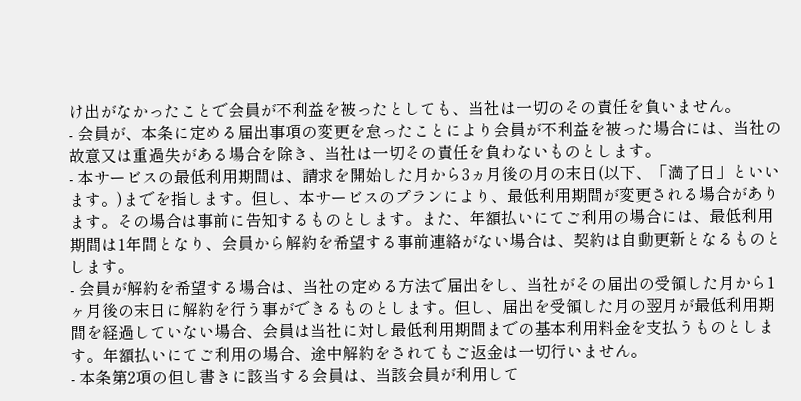け出がなかったことで会員が不利益を被ったとしても、当社は一切のその責任を負いません。
- 会員が、本条に定める届出事項の変更を怠ったことにより会員が不利益を被った場合には、当社の故意又は重過失がある場合を除き、当社は一切その責任を負わないものとします。
- 本サービスの最低利用期間は、請求を開始した月から3ヵ月後の月の末日(以下、「満了日」といいます。)までを指します。但し、本サービスのプランにより、最低利用期間が変更される場合があります。その場合は事前に告知するものとします。また、年額払いにてご利用の場合には、最低利用期間は1年間となり、会員から解約を希望する事前連絡がない場合は、契約は自動更新となるものとします。
- 会員が解約を希望する場合は、当社の定める方法で届出をし、当社がその届出の受領した月から1ヶ月後の末日に解約を行う事ができるものとします。但し、届出を受領した月の翌月が最低利用期間を経過していない場合、会員は当社に対し最低利用期間までの基本利用料金を支払うものとします。年額払いにてご利用の場合、途中解約をされてもご返金は一切行いません。
- 本条第2項の但し書きに該当する会員は、当該会員が利用して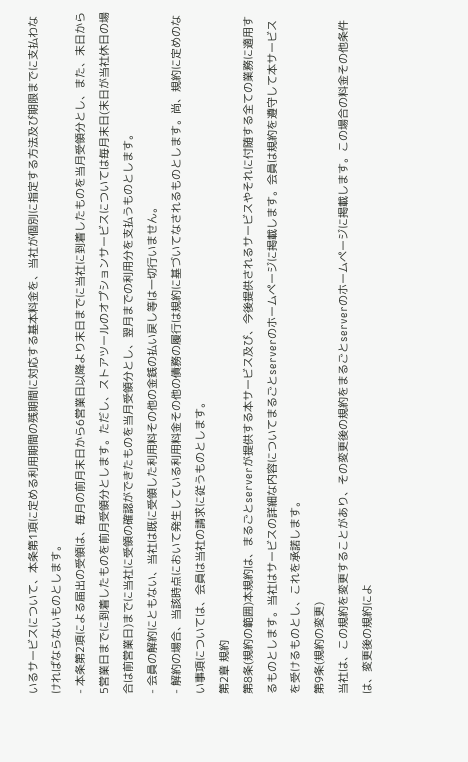いるサービスについて、本条第1項に定める利用期間の残期間に対応する基本料金を、当社が個別に指定する方法及び期限までに支払わなければならないものとします。
- 本条第2項による届出の受領は、毎月の前月末日から6営業日以降より末日までに当社に到着したものを当月受領分とし、また、末日から5営業日までに到着したものを前月受領分とします。ただし、ストアツールのオプションサービスについては毎月末日(末日が当社休日の場合は前営業日)までに当社に受領の確認ができたものを当月受領分とし、翌月までの利用分を支払うものとします。
- 会員の解約にともない、当社は既に受領した利用料その他の金銭の払い戻し等は一切行いません。
- 解約の場合、当該時点において発生している利用料金その他の債務の履行は規約に基づいてなされるものとします。尚、規約に定めのない事項については、会員は当社の請求に従うものとします。
第2章 規約
第8条(規約の範囲)本規約は、まるごとserverが提供する本サービス及び、今後提供されるサービスやそれに付随する全ての業務に適用するものとします。当社はサービスの詳細な内容についてまるごとserverのホームページに掲載します。会員は規約を遵守して本サービスを受けるものとし、これを承諾します。
第9条(規約の変更)
当社は、この規約を変更することがあり、その変更後の規約をまるごとserverのホームページに掲載します。この場合の料金その他条件は、変更後の規約によ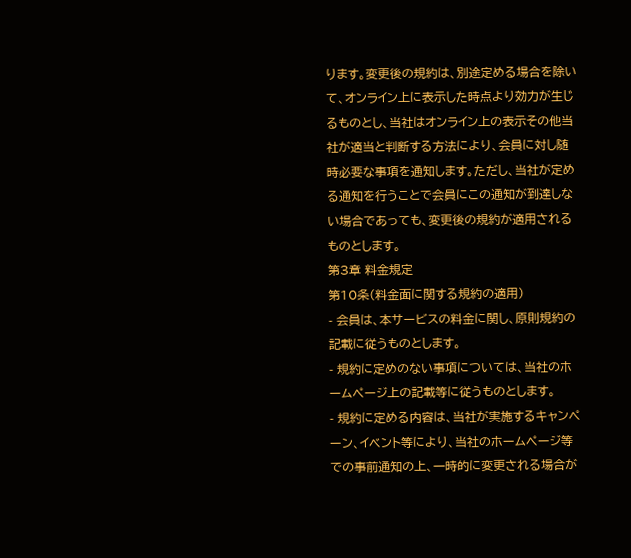ります。変更後の規約は、別途定める場合を除いて、オンライン上に表示した時点より効力が生じるものとし、当社はオンライン上の表示その他当社が適当と判断する方法により、会員に対し随時必要な事項を通知します。ただし、当社が定める通知を行うことで会員にこの通知が到達しない場合であっても、変更後の規約が適用されるものとします。
第3章 料金規定
第10条(料金面に関する規約の適用)
- 会員は、本サービスの料金に関し、原則規約の記載に従うものとします。
- 規約に定めのない事項については、当社のホームページ上の記載等に従うものとします。
- 規約に定める内容は、当社が実施するキャンペーン、イベント等により、当社のホームページ等での事前通知の上、一時的に変更される場合が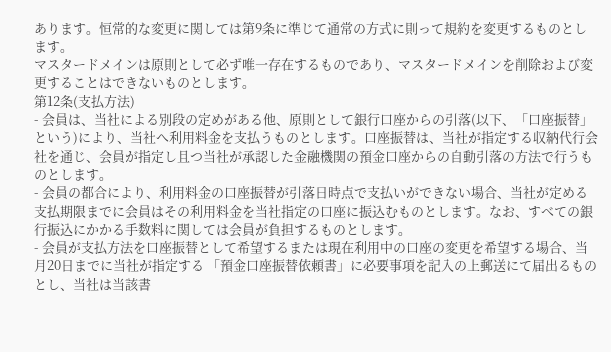あります。恒常的な変更に関しては第9条に準じて通常の方式に則って規約を変更するものとします。
マスタードメインは原則として必ず唯一存在するものであり、マスタードメインを削除および変更することはできないものとします。
第12条(支払方法)
- 会員は、当社による別段の定めがある他、原則として銀行口座からの引落(以下、「口座振替」という)により、当社へ利用料金を支払うものとします。口座振替は、当社が指定する収納代行会社を通じ、会員が指定し且つ当社が承認した金融機関の預金口座からの自動引落の方法で行うものとします。
- 会員の都合により、利用料金の口座振替が引落日時点で支払いができない場合、当社が定める支払期限までに会員はその利用料金を当社指定の口座に振込むものとします。なお、すべての銀行振込にかかる手数料に関しては会員が負担するものとします。
- 会員が支払方法を口座振替として希望するまたは現在利用中の口座の変更を希望する場合、当月20日までに当社が指定する 「預金口座振替依頼書」に必要事項を記入の上郵送にて届出るものとし、当社は当該書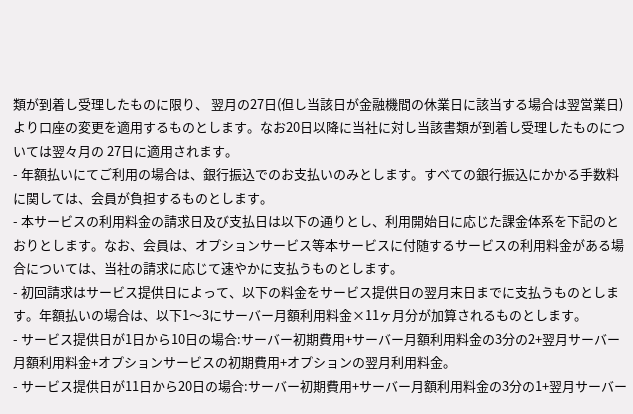類が到着し受理したものに限り、 翌月の27日(但し当該日が金融機間の休業日に該当する場合は翌営業日)より口座の変更を適用するものとします。なお20日以降に当社に対し当該書類が到着し受理したものについては翌々月の 27日に適用されます。
- 年額払いにてご利用の場合は、銀行振込でのお支払いのみとします。すべての銀行振込にかかる手数料に関しては、会員が負担するものとします。
- 本サービスの利用料金の請求日及び支払日は以下の通りとし、利用開始日に応じた課金体系を下記のとおりとします。なお、会員は、オプションサービス等本サービスに付随するサービスの利用料金がある場合については、当社の請求に応じて速やかに支払うものとします。
- 初回請求はサービス提供日によって、以下の料金をサービス提供日の翌月末日までに支払うものとします。年額払いの場合は、以下1〜3にサーバー月額利用料金×11ヶ月分が加算されるものとします。
- サービス提供日が1日から10日の場合:サーバー初期費用+サーバー月額利用料金の3分の2+翌月サーバー月額利用料金+オプションサービスの初期費用+オプションの翌月利用料金。
- サービス提供日が11日から20日の場合:サーバー初期費用+サーバー月額利用料金の3分の1+翌月サーバー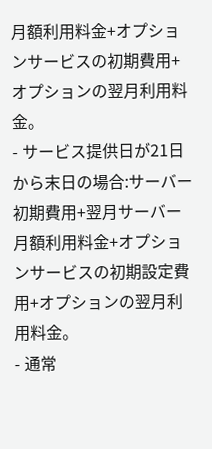月額利用料金+オプションサービスの初期費用+オプションの翌月利用料金。
- サービス提供日が21日から末日の場合:サーバー初期費用+翌月サーバー月額利用料金+オプションサービスの初期設定費用+オプションの翌月利用料金。
- 通常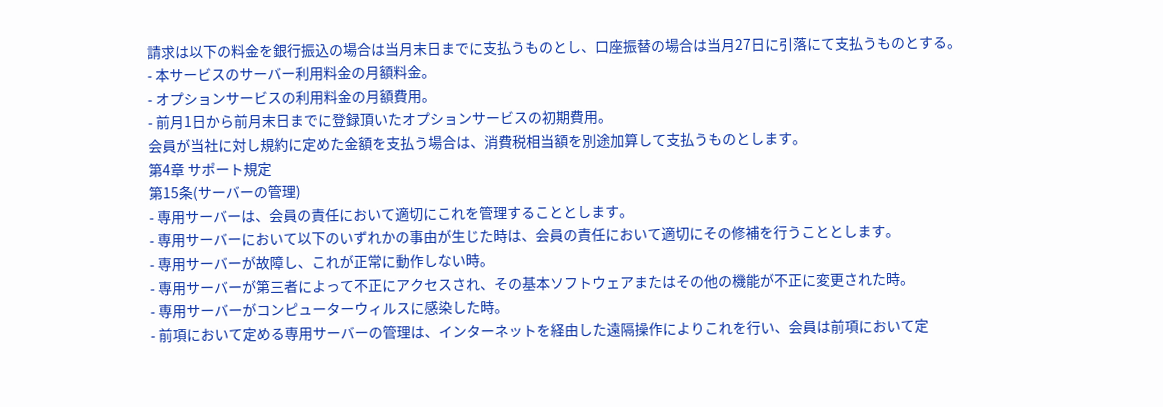請求は以下の料金を銀行振込の場合は当月末日までに支払うものとし、口座振替の場合は当月27日に引落にて支払うものとする。
- 本サービスのサーバー利用料金の月額料金。
- オプションサービスの利用料金の月額費用。
- 前月1日から前月末日までに登録頂いたオプションサービスの初期費用。
会員が当社に対し規約に定めた金額を支払う場合は、消費税相当額を別途加算して支払うものとします。
第4章 サポート規定
第15条(サーバーの管理)
- 専用サーバーは、会員の責任において適切にこれを管理することとします。
- 専用サーバーにおいて以下のいずれかの事由が生じた時は、会員の責任において適切にその修補を行うこととします。
- 専用サーバーが故障し、これが正常に動作しない時。
- 専用サーバーが第三者によって不正にアクセスされ、その基本ソフトウェアまたはその他の機能が不正に変更された時。
- 専用サーバーがコンピューターウィルスに感染した時。
- 前項において定める専用サーバーの管理は、インターネットを経由した遠隔操作によりこれを行い、会員は前項において定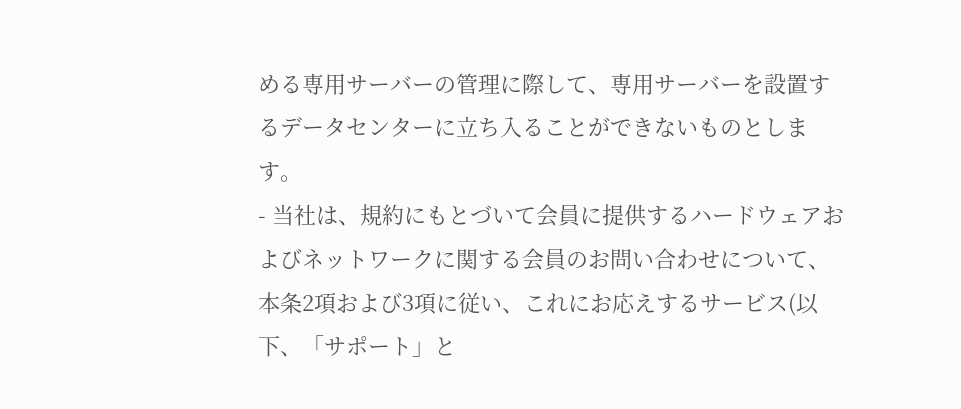める専用サーバーの管理に際して、専用サーバーを設置するデータセンターに立ち入ることができないものとします。
- 当社は、規約にもとづいて会員に提供するハードウェアおよびネットワークに関する会員のお問い合わせについて、本条2項および3項に従い、これにお応えするサービス(以下、「サポート」と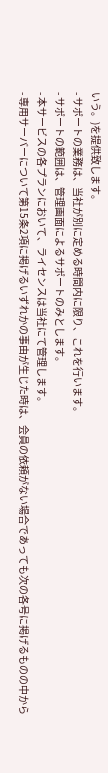いう。)を提供致します。
- サポートの業務は、当社が別に定める時間内に限り、これを行います。
- サポートの範囲は、管理画面によるサポートのみとします。
- 本サービスの各プランにおいて、ライセンスは当社にて管理します。
- 専用サーバーについて第15条2項に掲げるいずれかの事由が生じた時は、会員の依頼がない場合であっても次の各号に掲げるものの中から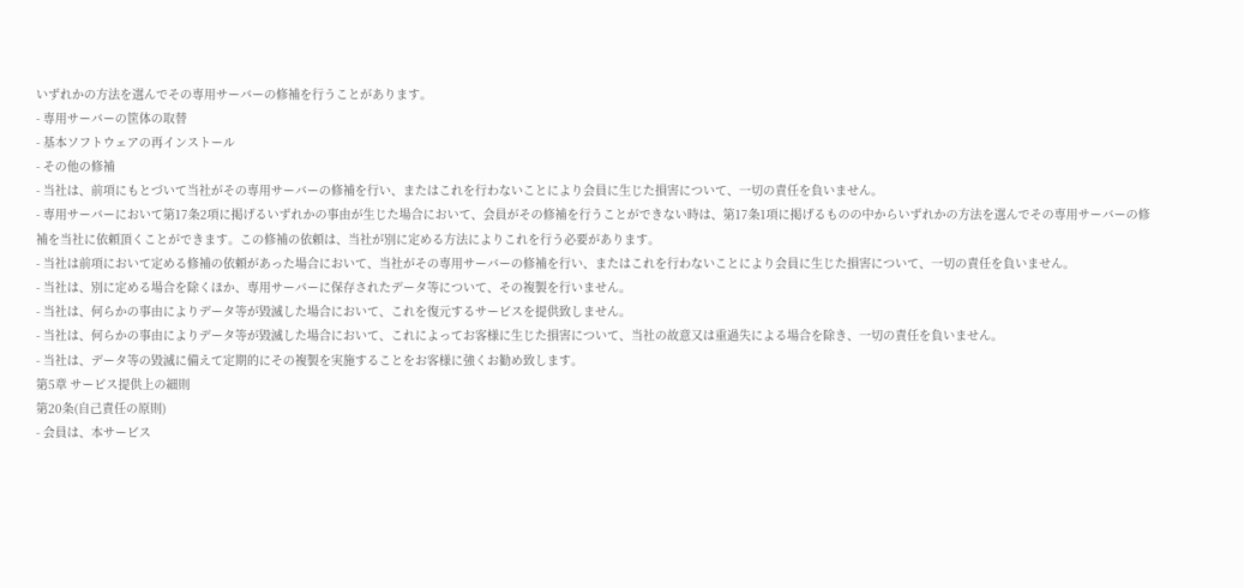いずれかの方法を選んでその専用サーバーの修補を行うことがあります。
- 専用サーバーの筐体の取替
- 基本ソフトウェアの再インストール
- その他の修補
- 当社は、前項にもとづいて当社がその専用サーバーの修補を行い、またはこれを行わないことにより会員に生じた損害について、一切の責任を負いません。
- 専用サーバーにおいて第17条2項に掲げるいずれかの事由が生じた場合において、会員がその修補を行うことができない時は、第17条1項に掲げるものの中からいずれかの方法を選んでその専用サーバーの修補を当社に依頼頂くことができます。この修補の依頼は、当社が別に定める方法によりこれを行う必要があります。
- 当社は前項において定める修補の依頼があった場合において、当社がその専用サーバーの修補を行い、またはこれを行わないことにより会員に生じた損害について、一切の責任を負いません。
- 当社は、別に定める場合を除くほか、専用サーバーに保存されたデータ等について、その複製を行いません。
- 当社は、何らかの事由によりデータ等が毀滅した場合において、これを復元するサービスを提供致しません。
- 当社は、何らかの事由によりデータ等が毀滅した場合において、これによってお客様に生じた損害について、当社の故意又は重過失による場合を除き、一切の責任を負いません。
- 当社は、データ等の毀滅に備えて定期的にその複製を実施することをお客様に強くお勧め致します。
第5章 サービス提供上の細則
第20条(自己責任の原則)
- 会員は、本サービス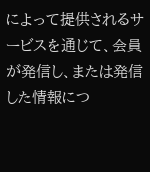によって提供されるサービスを通じて、会員が発信し、または発信した情報につ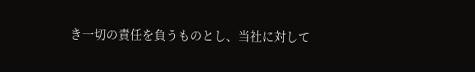き一切の責任を負うものとし、当社に対して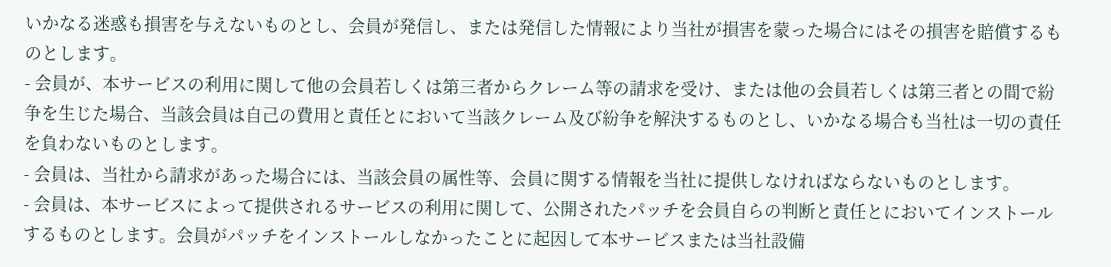いかなる迷惑も損害を与えないものとし、会員が発信し、または発信した情報により当社が損害を蒙った場合にはその損害を賠償するものとします。
- 会員が、本サービスの利用に関して他の会員若しくは第三者からクレーム等の請求を受け、または他の会員若しくは第三者との間で紛争を生じた場合、当該会員は自己の費用と責任とにおいて当該クレーム及び紛争を解決するものとし、いかなる場合も当社は一切の責任を負わないものとします。
- 会員は、当社から請求があった場合には、当該会員の属性等、会員に関する情報を当社に提供しなければならないものとします。
- 会員は、本サービスによって提供されるサービスの利用に関して、公開されたパッチを会員自らの判断と責任とにおいてインストールするものとします。会員がパッチをインストールしなかったことに起因して本サービスまたは当社設備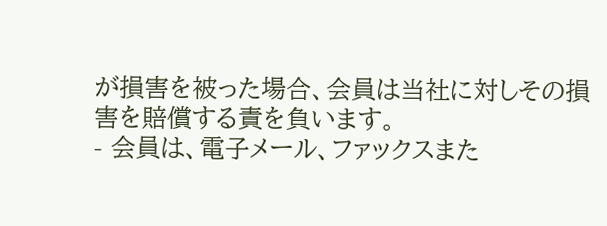が損害を被った場合、会員は当社に対しその損害を賠償する責を負います。
- 会員は、電子メール、ファックスまた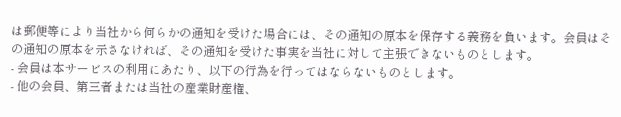は郵便等により当社から何らかの通知を受けた場合には、その通知の原本を保存する義務を負います。会員はその通知の原本を示さなければ、その通知を受けた事実を当社に対して主張できないものとします。
- 会員は本サービスの利用にあたり、以下の行為を行ってはならないものとします。
- 他の会員、第三者または当社の産業財産権、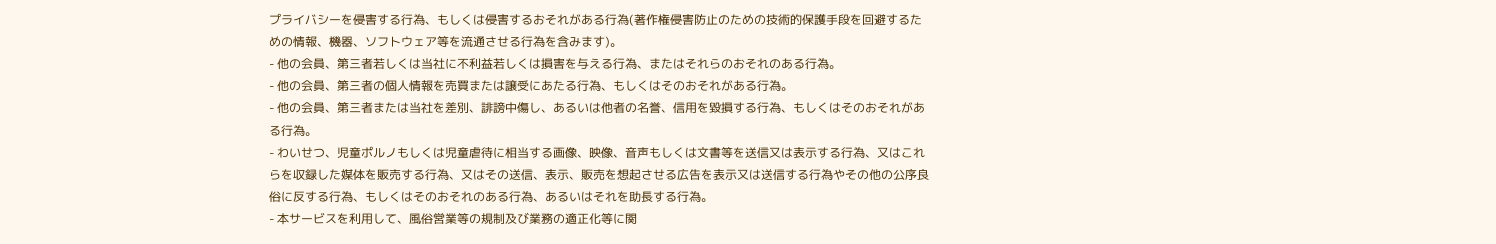プライバシーを侵害する行為、もしくは侵害するおそれがある行為(著作権侵害防止のための技術的保護手段を回避するための情報、機器、ソフトウェア等を流通させる行為を含みます)。
- 他の会員、第三者若しくは当社に不利益若しくは損害を与える行為、またはそれらのおそれのある行為。
- 他の会員、第三者の個人情報を売買または譲受にあたる行為、もしくはそのおそれがある行為。
- 他の会員、第三者または当社を差別、誹謗中傷し、あるいは他者の名誉、信用を毀損する行為、もしくはそのおそれがある行為。
- わいせつ、児童ポルノもしくは児童虐待に相当する画像、映像、音声もしくは文書等を送信又は表示する行為、又はこれらを収録した媒体を販売する行為、又はその送信、表示、販売を想起させる広告を表示又は送信する行為やその他の公序良俗に反する行為、もしくはそのおそれのある行為、あるいはそれを助長する行為。
- 本サービスを利用して、風俗営業等の規制及び業務の適正化等に関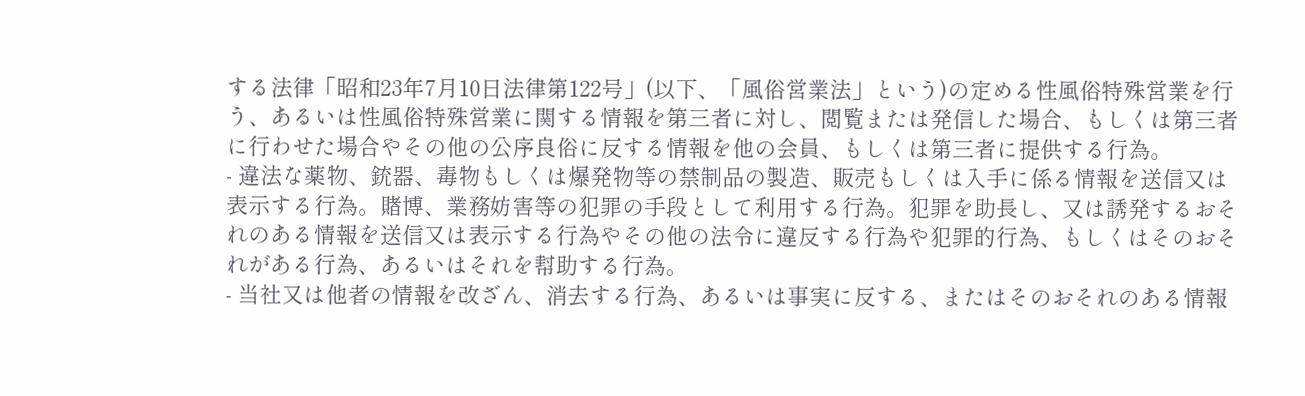する法律「昭和23年7月10日法律第122号」(以下、「風俗営業法」という)の定める性風俗特殊営業を行う、あるいは性風俗特殊営業に関する情報を第三者に対し、閲覧または発信した場合、もしくは第三者に行わせた場合やその他の公序良俗に反する情報を他の会員、もしくは第三者に提供する行為。
- 違法な薬物、銃器、毒物もしくは爆発物等の禁制品の製造、販売もしくは入手に係る情報を送信又は表示する行為。賭博、業務妨害等の犯罪の手段として利用する行為。犯罪を助長し、又は誘発するおそれのある情報を送信又は表示する行為やその他の法令に違反する行為や犯罪的行為、もしくはそのおそれがある行為、あるいはそれを幇助する行為。
- 当社又は他者の情報を改ざん、消去する行為、あるいは事実に反する、またはそのおそれのある情報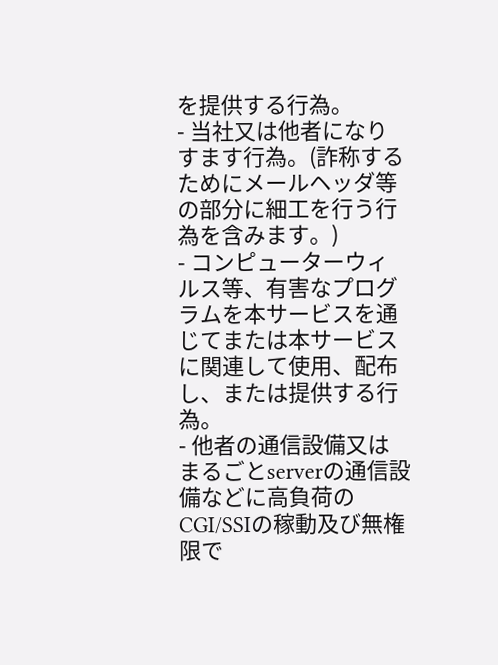を提供する行為。
- 当社又は他者になりすます行為。(詐称するためにメールヘッダ等の部分に細工を行う行為を含みます。)
- コンピューターウィルス等、有害なプログラムを本サービスを通じてまたは本サービスに関連して使用、配布し、または提供する行為。
- 他者の通信設備又はまるごとserverの通信設備などに高負荷のCGI/SSIの稼動及び無権限で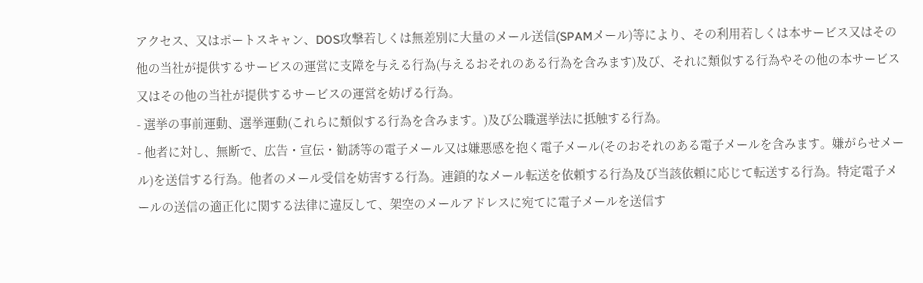アクセス、又はポートスキャン、DOS攻撃若しくは無差別に大量のメール送信(SPAMメール)等により、その利用若しくは本サービス又はその他の当社が提供するサービスの運営に支障を与える行為(与えるおそれのある行為を含みます)及び、それに類似する行為やその他の本サービス又はその他の当社が提供するサービスの運営を妨げる行為。
- 選挙の事前運動、選挙運動(これらに類似する行為を含みます。)及び公職選挙法に抵触する行為。
- 他者に対し、無断で、広告・宣伝・勧誘等の電子メール又は嫌悪感を抱く電子メール(そのおそれのある電子メールを含みます。嫌がらせメール)を送信する行為。他者のメール受信を妨害する行為。連鎖的なメール転送を依頼する行為及び当該依頼に応じて転送する行為。特定電子メールの送信の適正化に関する法律に違反して、架空のメールアドレスに宛てに電子メールを送信す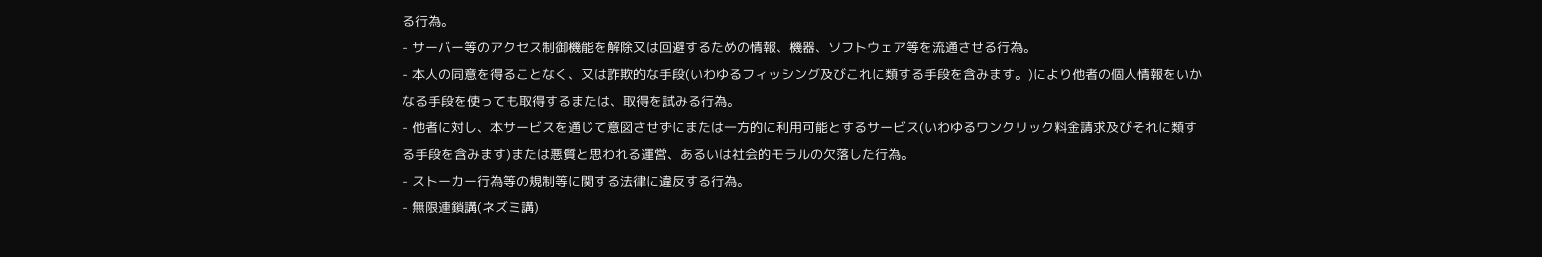る行為。
- サーバー等のアクセス制御機能を解除又は回避するための情報、機器、ソフトウェア等を流通させる行為。
- 本人の同意を得ることなく、又は詐欺的な手段(いわゆるフィッシング及びこれに類する手段を含みます。)により他者の個人情報をいかなる手段を使っても取得するまたは、取得を試みる行為。
- 他者に対し、本サービスを通じて意図させずにまたは一方的に利用可能とするサービス(いわゆるワンクリック料金請求及びそれに類する手段を含みます)または悪質と思われる運営、あるいは社会的モラルの欠落した行為。
- ストーカー行為等の規制等に関する法律に違反する行為。
- 無限連鎖講(ネズミ講)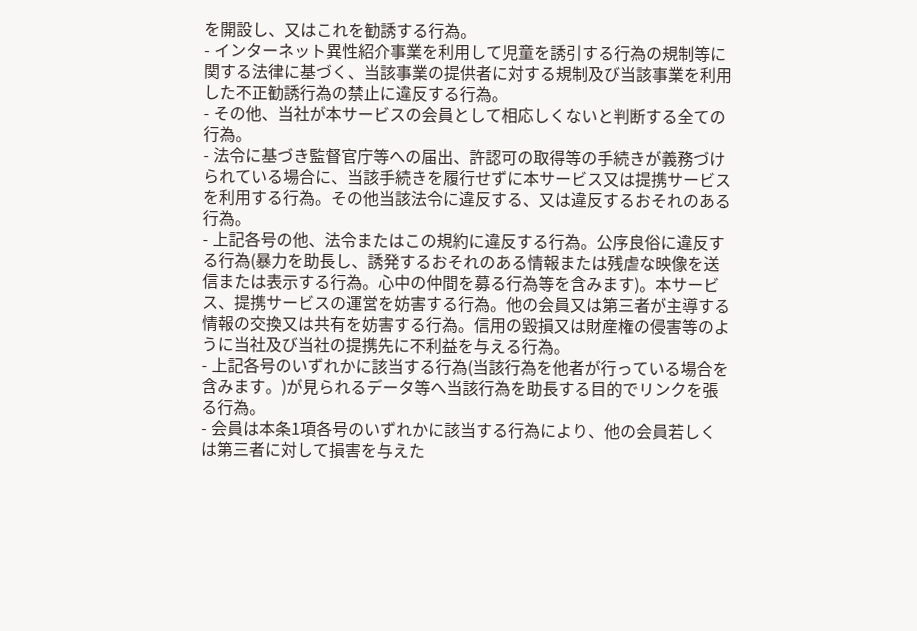を開設し、又はこれを勧誘する行為。
- インターネット異性紹介事業を利用して児童を誘引する行為の規制等に関する法律に基づく、当該事業の提供者に対する規制及び当該事業を利用した不正勧誘行為の禁止に違反する行為。
- その他、当社が本サービスの会員として相応しくないと判断する全ての行為。
- 法令に基づき監督官庁等への届出、許認可の取得等の手続きが義務づけられている場合に、当該手続きを履行せずに本サービス又は提携サービスを利用する行為。その他当該法令に違反する、又は違反するおそれのある行為。
- 上記各号の他、法令またはこの規約に違反する行為。公序良俗に違反する行為(暴力を助長し、誘発するおそれのある情報または残虐な映像を送信または表示する行為。心中の仲間を募る行為等を含みます)。本サービス、提携サービスの運営を妨害する行為。他の会員又は第三者が主導する情報の交換又は共有を妨害する行為。信用の毀損又は財産権の侵害等のように当社及び当社の提携先に不利益を与える行為。
- 上記各号のいずれかに該当する行為(当該行為を他者が行っている場合を含みます。)が見られるデータ等へ当該行為を助長する目的でリンクを張る行為。
- 会員は本条1項各号のいずれかに該当する行為により、他の会員若しくは第三者に対して損害を与えた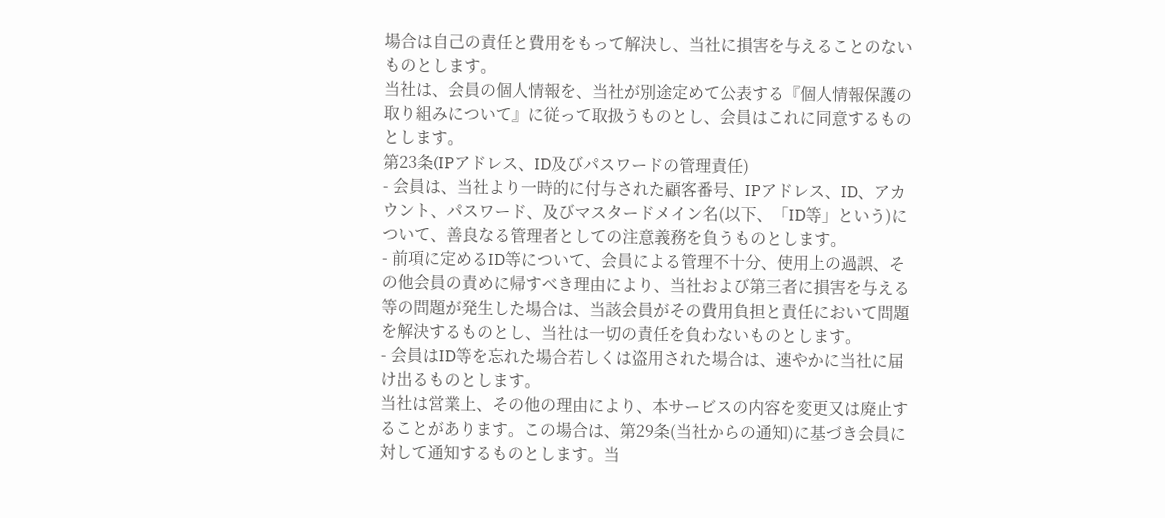場合は自己の責任と費用をもって解決し、当社に損害を与えることのないものとします。
当社は、会員の個人情報を、当社が別途定めて公表する『個人情報保護の取り組みについて』に従って取扱うものとし、会員はこれに同意するものとします。
第23条(IPアドレス、ID及びパスワードの管理責任)
- 会員は、当社より一時的に付与された顧客番号、IPアドレス、ID、アカウント、パスワード、及びマスタードメイン名(以下、「ID等」という)について、善良なる管理者としての注意義務を負うものとします。
- 前項に定めるID等について、会員による管理不十分、使用上の過誤、その他会員の責めに帰すべき理由により、当社および第三者に損害を与える等の問題が発生した場合は、当該会員がその費用負担と責任において問題を解決するものとし、当社は一切の責任を負わないものとします。
- 会員はID等を忘れた場合若しくは盗用された場合は、速やかに当社に届け出るものとします。
当社は営業上、その他の理由により、本サービスの内容を変更又は廃止することがあります。この場合は、第29条(当社からの通知)に基づき会員に対して通知するものとします。当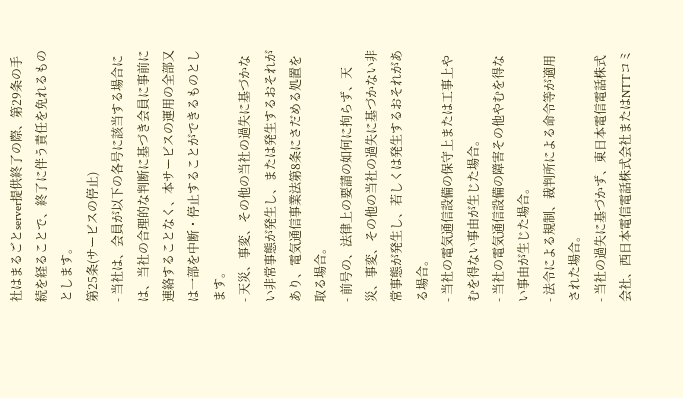社はまるごとserver提供終了の際、第29条の手続を経ることで、終了に伴う責任を免れるものとします。
第25条(サービスの停止)
- 当社は、会員が以下の各号に該当する場合には、当社の合理的な判断に基づき会員に事前に連絡することなく、本サービスの運用の全部又は一部を中断・停止することができるものとします。
- 天災、事変、その他の当社の過失に基づかない非常事態が発生し、または発生するおそれがあり、電気通信事業法第8条にさだめる処置を取る場合。
- 前号の、法律上の要請の如何に拘らず、天災、事変、その他の当社の過失に基づかない非常事態が発生し、若しくは発生するおそれがある場合。
- 当社の電気通信設備の保守上または工事上やむを得ない事由が生じた場合。
- 当社の電気通信設備の障害その他やむを得ない事由が生じた場合。
- 法令による規制、裁判所による命令等が適用された場合。
- 当社の過失に基づかず、東日本電信電話株式会社、西日本電信電話株式会社またはNTTコミ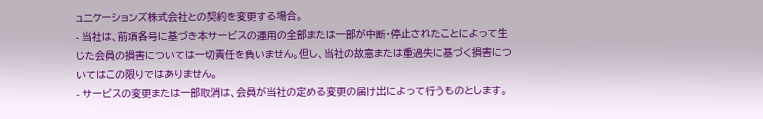ュニケーションズ株式会社との契約を変更する場合。
- 当社は、前項各号に基づき本サービスの運用の全部または一部が中断・停止されたことによって生じた会員の損害については一切責任を負いません。但し、当社の故意または重過失に基づく損害についてはこの限りではありません。
- サービスの変更または一部取消は、会員が当社の定める変更の届け出によって行うものとします。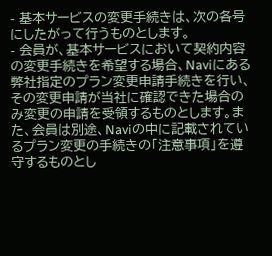- 基本サービスの変更手続きは、次の各号にしたがって行うものとします。
- 会員が、基本サービスにおいて契約内容の変更手続きを希望する場合、Naviにある弊社指定のプラン変更申請手続きを行い、その変更申請が当社に確認できた場合のみ変更の申請を受領するものとします。また、会員は別途、Naviの中に記載されているプラン変更の手続きの「注意事項」を遵守するものとし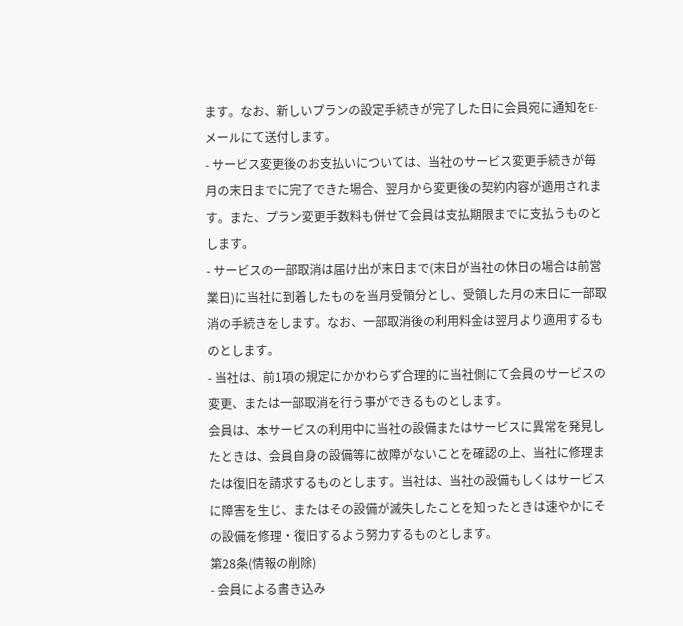ます。なお、新しいプランの設定手続きが完了した日に会員宛に通知をE-メールにて送付します。
- サービス変更後のお支払いについては、当社のサービス変更手続きが毎月の末日までに完了できた場合、翌月から変更後の契約内容が適用されます。また、プラン変更手数料も併せて会員は支払期限までに支払うものとします。
- サービスの一部取消は届け出が末日まで(末日が当社の休日の場合は前営業日)に当社に到着したものを当月受領分とし、受領した月の末日に一部取消の手続きをします。なお、一部取消後の利用料金は翌月より適用するものとします。
- 当社は、前1項の規定にかかわらず合理的に当社側にて会員のサービスの変更、または一部取消を行う事ができるものとします。
会員は、本サービスの利用中に当社の設備またはサービスに異常を発見したときは、会員自身の設備等に故障がないことを確認の上、当社に修理または復旧を請求するものとします。当社は、当社の設備もしくはサービスに障害を生じ、またはその設備が滅失したことを知ったときは速やかにその設備を修理・復旧するよう努力するものとします。
第28条(情報の削除)
- 会員による書き込み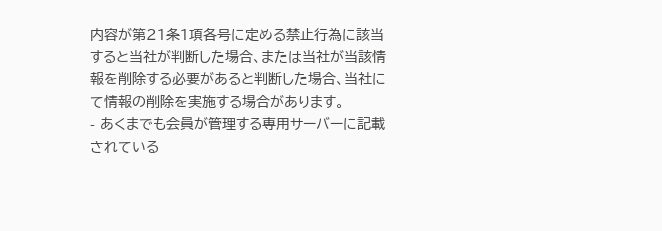内容が第21条1項各号に定める禁止行為に該当すると当社が判断した場合、または当社が当該情報を削除する必要があると判断した場合、当社にて情報の削除を実施する場合があります。
- あくまでも会員が管理する専用サーバーに記載されている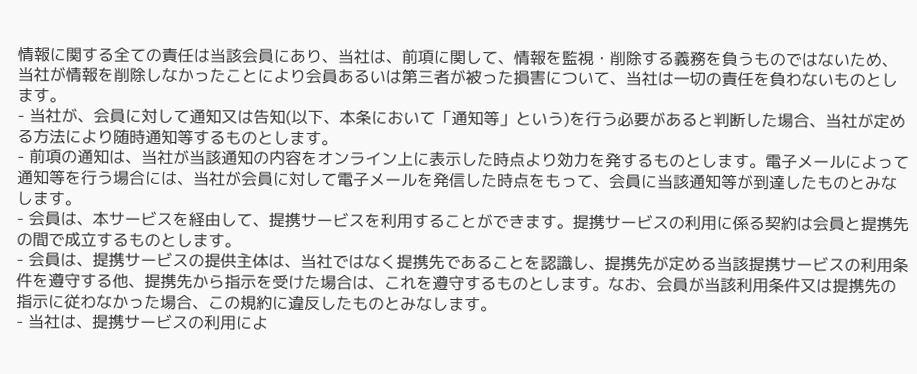情報に関する全ての責任は当該会員にあり、当社は、前項に関して、情報を監視・削除する義務を負うものではないため、当社が情報を削除しなかったことにより会員あるいは第三者が被った損害について、当社は一切の責任を負わないものとします。
- 当社が、会員に対して通知又は告知(以下、本条において「通知等」という)を行う必要があると判断した場合、当社が定める方法により随時通知等するものとします。
- 前項の通知は、当社が当該通知の内容をオンライン上に表示した時点より効力を発するものとします。電子メールによって通知等を行う場合には、当社が会員に対して電子メールを発信した時点をもって、会員に当該通知等が到達したものとみなします。
- 会員は、本サービスを経由して、提携サービスを利用することができます。提携サービスの利用に係る契約は会員と提携先の間で成立するものとします。
- 会員は、提携サービスの提供主体は、当社ではなく提携先であることを認識し、提携先が定める当該提携サービスの利用条件を遵守する他、提携先から指示を受けた場合は、これを遵守するものとします。なお、会員が当該利用条件又は提携先の指示に従わなかった場合、この規約に違反したものとみなします。
- 当社は、提携サービスの利用によ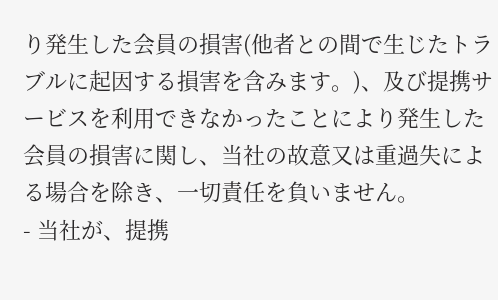り発生した会員の損害(他者との間で生じたトラブルに起因する損害を含みます。)、及び提携サービスを利用できなかったことにより発生した会員の損害に関し、当社の故意又は重過失による場合を除き、一切責任を負いません。
- 当社が、提携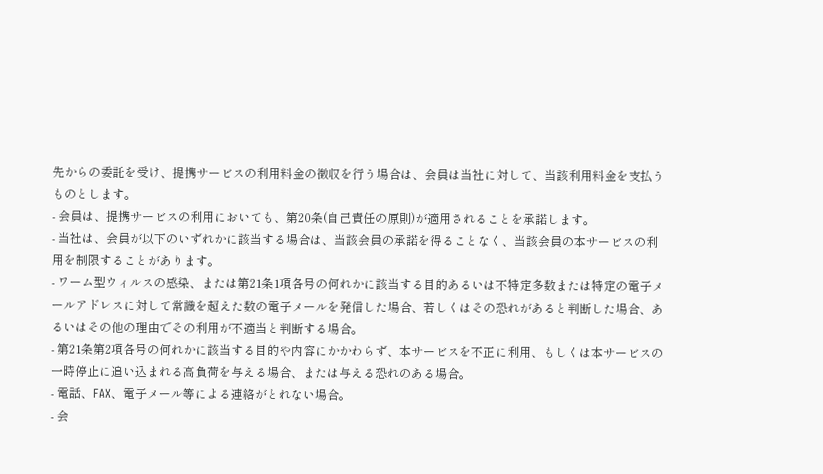先からの委託を受け、提携サービスの利用料金の徴収を行う場合は、会員は当社に対して、当該利用料金を支払うものとします。
- 会員は、提携サービスの利用においても、第20条(自己責任の原則)が適用されることを承諾します。
- 当社は、会員が以下のいずれかに該当する場合は、当該会員の承諾を得ることなく、当該会員の本サービスの利用を制限することがあります。
- ワーム型ウィルスの感染、または第21条1項各号の何れかに該当する目的あるいは不特定多数または特定の電子メールアドレスに対して常識を超えた数の電子メールを発信した場合、若しくはその恐れがあると判断した場合、あるいはその他の理由でその利用が不適当と判断する場合。
- 第21条第2項各号の何れかに該当する目的や内容にかかわらず、本サービスを不正に利用、もしくは本サービスの一時停止に追い込まれる高負荷を与える場合、または与える恐れのある場合。
- 電話、FAX、電子メール等による連絡がとれない場合。
- 会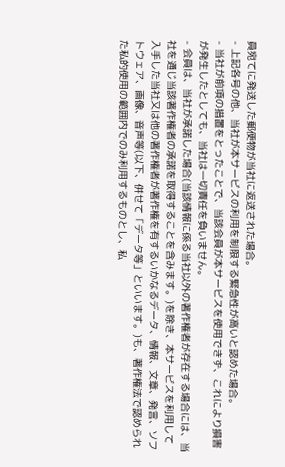員宛てに発送した郵便物が当社に返送された場合。
- 上記各号の他、当社が本サービスの利用を制限する緊急性が高いと認めた場合。
- 当社が前項の措置をとったことで、当該会員が本サービスを使用できず、これにより損害が発生したとしても、当社は一切責任を負いません。
- 会員は、当社が承諾した場合(当該情報に係る当社以外の著作権者が存在する場合には、当社を通じ当該著作権者の承諾を取得することを含みます。)を除き、本サービスを利用して入手した当社又は他の著作権者が著作権を有するいかなるデータ、情報、文章、発言、ソフトウェア、画像、音声等(以下、併せて「データ等」といいます。)も、著作権法で認められた私的使用の範囲内でのみ利用するものとし、私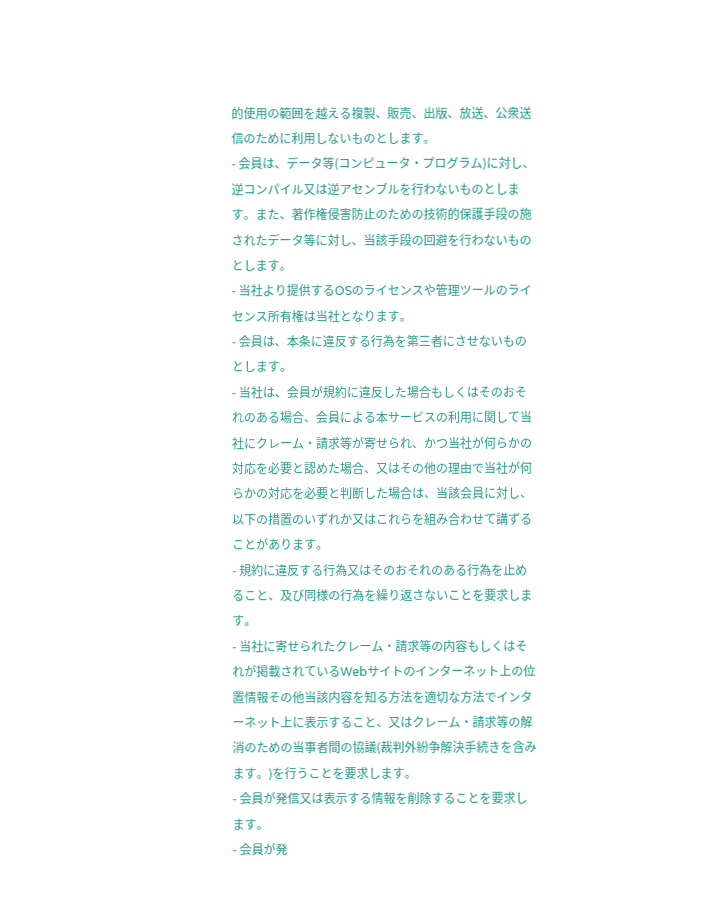的使用の範囲を越える複製、販売、出版、放送、公衆送信のために利用しないものとします。
- 会員は、データ等(コンピュータ・プログラム)に対し、逆コンパイル又は逆アセンブルを行わないものとします。また、著作権侵害防止のための技術的保護手段の施されたデータ等に対し、当該手段の回避を行わないものとします。
- 当社より提供するOSのライセンスや管理ツールのライセンス所有権は当社となります。
- 会員は、本条に違反する行為を第三者にさせないものとします。
- 当社は、会員が規約に違反した場合もしくはそのおそれのある場合、会員による本サービスの利用に関して当社にクレーム・請求等が寄せられ、かつ当社が何らかの対応を必要と認めた場合、又はその他の理由で当社が何らかの対応を必要と判断した場合は、当該会員に対し、以下の措置のいずれか又はこれらを組み合わせて講ずることがあります。
- 規約に違反する行為又はそのおそれのある行為を止めること、及び同様の行為を繰り返さないことを要求します。
- 当社に寄せられたクレーム・請求等の内容もしくはそれが掲載されているWebサイトのインターネット上の位置情報その他当該内容を知る方法を適切な方法でインターネット上に表示すること、又はクレーム・請求等の解消のための当事者間の協議(裁判外紛争解決手続きを含みます。)を行うことを要求します。
- 会員が発信又は表示する情報を削除することを要求します。
- 会員が発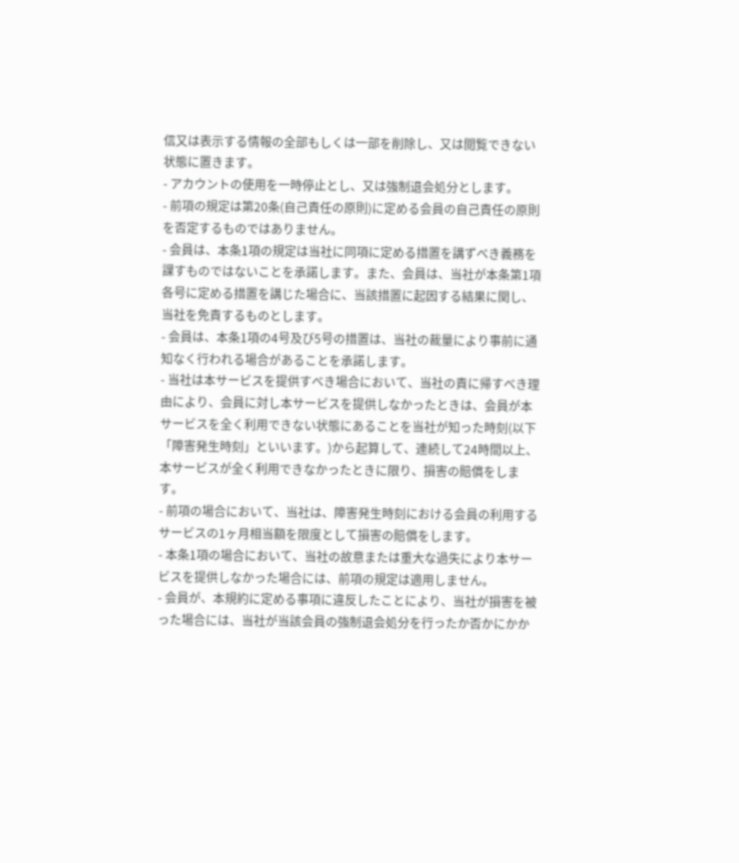信又は表示する情報の全部もしくは一部を削除し、又は閲覧できない状態に置きます。
- アカウントの使用を一時停止とし、又は強制退会処分とします。
- 前項の規定は第20条(自己責任の原則)に定める会員の自己責任の原則を否定するものではありません。
- 会員は、本条1項の規定は当社に同項に定める措置を講ずべき義務を課すものではないことを承諾します。また、会員は、当社が本条第1項各号に定める措置を講じた場合に、当該措置に起因する結果に関し、当社を免責するものとします。
- 会員は、本条1項の4号及び5号の措置は、当社の裁量により事前に通知なく行われる場合があることを承諾します。
- 当社は本サービスを提供すべき場合において、当社の責に帰すべき理由により、会員に対し本サービスを提供しなかったときは、会員が本サービスを全く利用できない状態にあることを当社が知った時刻(以下「障害発生時刻」といいます。)から起算して、連続して24時間以上、本サービスが全く利用できなかったときに限り、損害の賠償をします。
- 前項の場合において、当社は、障害発生時刻における会員の利用するサービスの1ヶ月相当額を限度として損害の賠償をします。
- 本条1項の場合において、当社の故意または重大な過失により本サービスを提供しなかった場合には、前項の規定は適用しません。
- 会員が、本規約に定める事項に違反したことにより、当社が損害を被った場合には、当社が当該会員の強制退会処分を行ったか否かにかか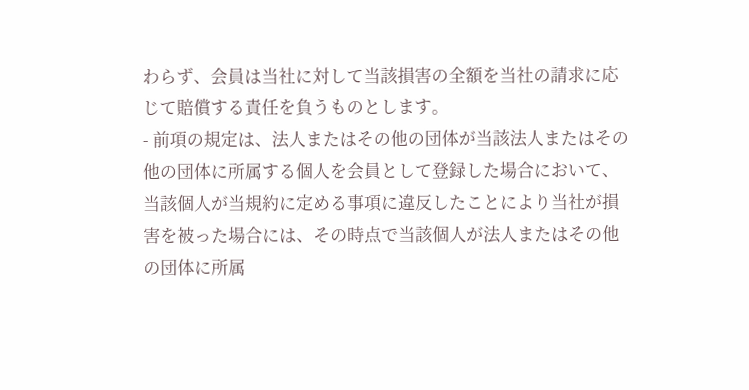わらず、会員は当社に対して当該損害の全額を当社の請求に応じて賠償する責任を負うものとします。
- 前項の規定は、法人またはその他の団体が当該法人またはその他の団体に所属する個人を会員として登録した場合において、当該個人が当規約に定める事項に違反したことにより当社が損害を被った場合には、その時点で当該個人が法人またはその他の団体に所属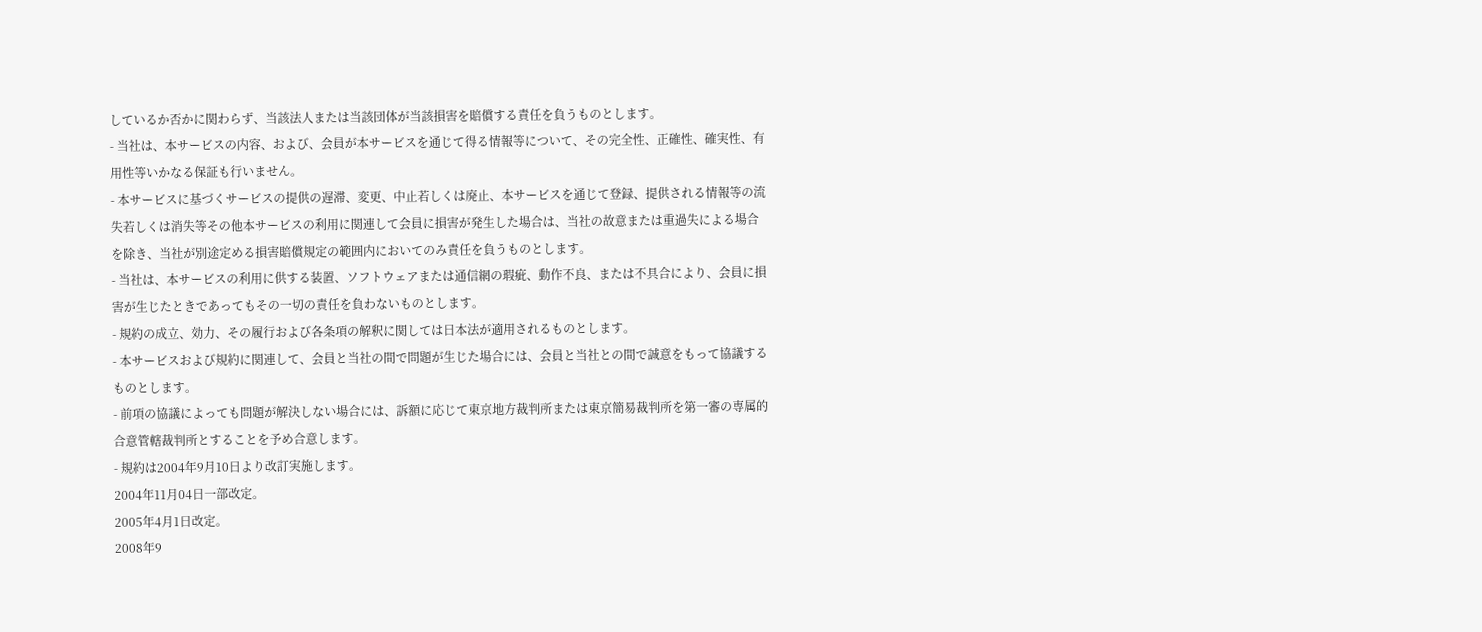しているか否かに関わらず、当該法人または当該団体が当該損害を賠償する責任を負うものとします。
- 当社は、本サービスの内容、および、会員が本サービスを通じて得る情報等について、その完全性、正確性、確実性、有用性等いかなる保証も行いません。
- 本サービスに基づくサービスの提供の遅滞、変更、中止若しくは廃止、本サービスを通じて登録、提供される情報等の流失若しくは消失等その他本サービスの利用に関連して会員に損害が発生した場合は、当社の故意または重過失による場合を除き、当社が別途定める損害賠償規定の範囲内においてのみ責任を負うものとします。
- 当社は、本サービスの利用に供する装置、ソフトウェアまたは通信網の瑕疵、動作不良、または不具合により、会員に損害が生じたときであってもその一切の責任を負わないものとします。
- 規約の成立、効力、その履行および各条項の解釈に関しては日本法が適用されるものとします。
- 本サービスおよび規約に関連して、会員と当社の間で問題が生じた場合には、会員と当社との間で誠意をもって協議するものとします。
- 前項の協議によっても問題が解決しない場合には、訴額に応じて東京地方裁判所または東京簡易裁判所を第一審の専属的合意管轄裁判所とすることを予め合意します。
- 規約は2004年9月10日より改訂実施します。
2004年11月04日一部改定。
2005年4月1日改定。
2008年9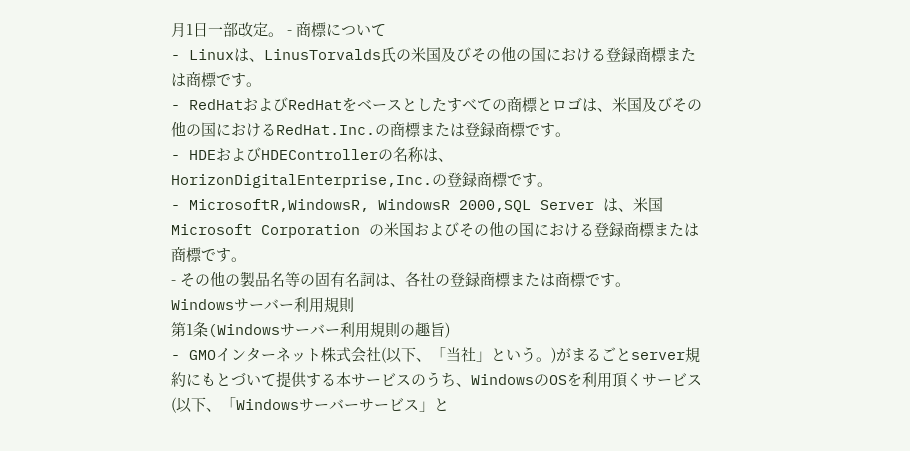月1日一部改定。 - 商標について
- Linuxは、LinusTorvalds氏の米国及びその他の国における登録商標または商標です。
- RedHatおよびRedHatをベースとしたすべての商標とロゴは、米国及びその他の国におけるRedHat.Inc.の商標または登録商標です。
- HDEおよびHDEControllerの名称は、HorizonDigitalEnterprise,Inc.の登録商標です。
- MicrosoftR,WindowsR, WindowsR 2000,SQL Server は、米国 Microsoft Corporation の米国およびその他の国における登録商標または商標です。
- その他の製品名等の固有名詞は、各社の登録商標または商標です。
Windowsサーバー利用規則
第1条(Windowsサーバー利用規則の趣旨)
- GMOインターネット株式会社(以下、「当社」という。)がまるごとserver規約にもとづいて提供する本サービスのうち、WindowsのOSを利用頂くサービス(以下、「Windowsサーバーサービス」と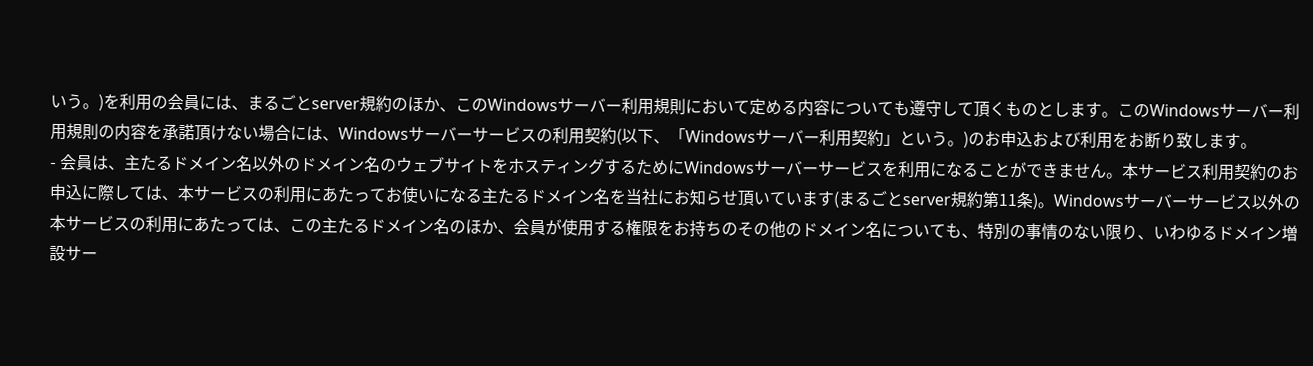いう。)を利用の会員には、まるごとserver規約のほか、このWindowsサーバー利用規則において定める内容についても遵守して頂くものとします。このWindowsサーバー利用規則の内容を承諾頂けない場合には、Windowsサーバーサービスの利用契約(以下、「Windowsサーバー利用契約」という。)のお申込および利用をお断り致します。
- 会員は、主たるドメイン名以外のドメイン名のウェブサイトをホスティングするためにWindowsサーバーサービスを利用になることができません。本サービス利用契約のお申込に際しては、本サービスの利用にあたってお使いになる主たるドメイン名を当社にお知らせ頂いています(まるごとserver規約第11条)。Windowsサーバーサービス以外の本サービスの利用にあたっては、この主たるドメイン名のほか、会員が使用する権限をお持ちのその他のドメイン名についても、特別の事情のない限り、いわゆるドメイン増設サー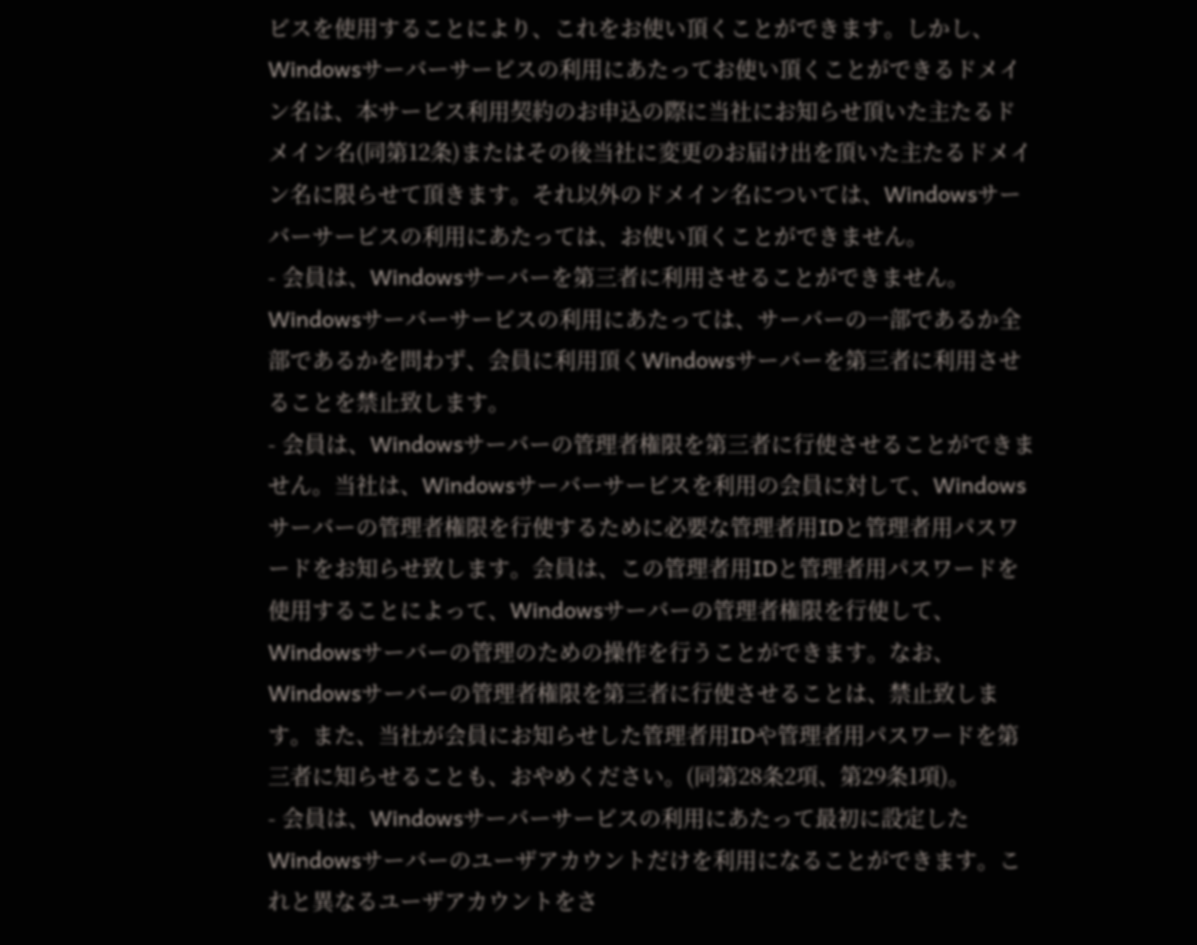ビスを使用することにより、これをお使い頂くことができます。しかし、Windowsサーバーサービスの利用にあたってお使い頂くことができるドメイン名は、本サービス利用契約のお申込の際に当社にお知らせ頂いた主たるドメイン名(同第12条)またはその後当社に変更のお届け出を頂いた主たるドメイン名に限らせて頂きます。それ以外のドメイン名については、Windowsサーバーサービスの利用にあたっては、お使い頂くことができません。
- 会員は、Windowsサーバーを第三者に利用させることができません。Windowsサーバーサービスの利用にあたっては、サーバーの一部であるか全部であるかを問わず、会員に利用頂くWindowsサーバーを第三者に利用させることを禁止致します。
- 会員は、Windowsサーバーの管理者権限を第三者に行使させることができません。当社は、Windowsサーバーサービスを利用の会員に対して、Windowsサーバーの管理者権限を行使するために必要な管理者用IDと管理者用パスワードをお知らせ致します。会員は、この管理者用IDと管理者用パスワードを使用することによって、Windowsサーバーの管理者権限を行使して、Windowsサーバーの管理のための操作を行うことができます。なお、Windowsサーバーの管理者権限を第三者に行使させることは、禁止致します。また、当社が会員にお知らせした管理者用IDや管理者用パスワードを第三者に知らせることも、おやめください。(同第28条2項、第29条1項)。
- 会員は、Windowsサーバーサービスの利用にあたって最初に設定したWindowsサーバーのユーザアカウントだけを利用になることができます。これと異なるユーザアカウントをさ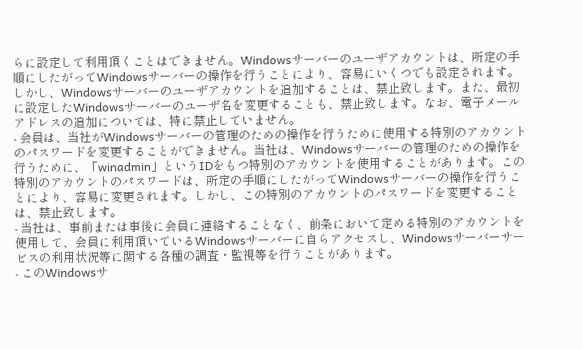らに設定して利用頂くことはできません。Windowsサーバーのユーザアカウントは、所定の手順にしたがってWindowsサーバーの操作を行うことにより、容易にいくつでも設定されます。しかし、Windowsサーバーのユーザアカウントを追加することは、禁止致します。また、最初に設定したWindowsサーバーのユーザ名を変更することも、禁止致します。なお、電子メールアドレスの追加については、特に禁止していません。
- 会員は、当社がWindowsサーバーの管理のための操作を行うために使用する特別のアカウントのパスワードを変更することができません。当社は、Windowsサーバーの管理のための操作を行うために、「winadmin」というIDをもつ特別のアカウントを使用することがあります。この特別のアカウントのパスワードは、所定の手順にしたがってWindowsサーバーの操作を行うことにより、容易に変更されます。しかし、この特別のアカウントのパスワードを変更することは、禁止致します。
- 当社は、事前または事後に会員に連絡することなく、前条において定める特別のアカウントを使用して、会員に利用頂いているWindowsサーバーに自らアクセスし、Windowsサーバーサービスの利用状況等に関する各種の調査・監視等を行うことがあります。
- このWindowsサ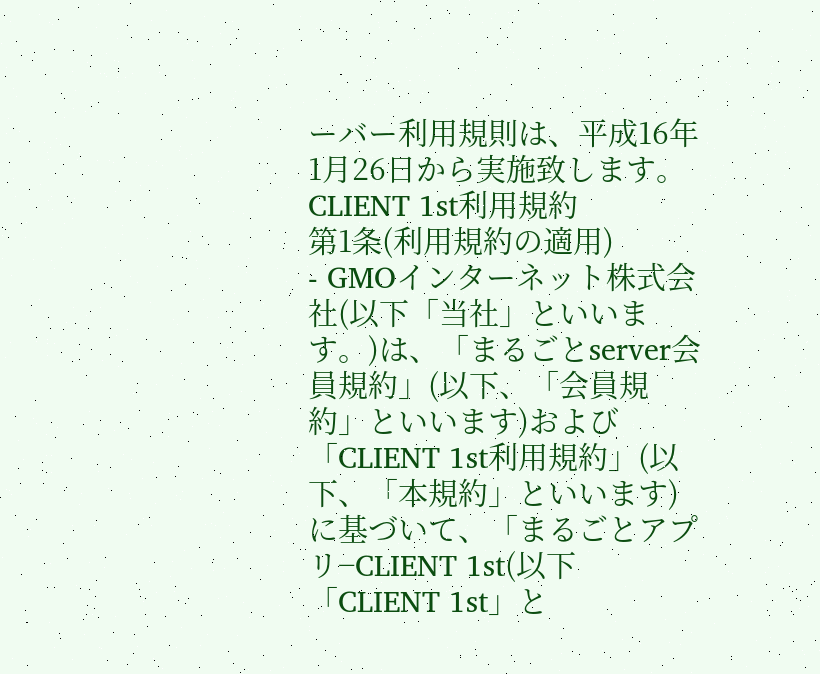ーバー利用規則は、平成16年1月26日から実施致します。
CLIENT 1st利用規約
第1条(利用規約の適用)
- GMOインターネット株式会社(以下「当社」といいます。)は、「まるごとserver会員規約」(以下、「会員規約」といいます)および「CLIENT 1st利用規約」(以下、「本規約」といいます)に基づいて、「まるごとアプリ−CLIENT 1st(以下「CLIENT 1st」と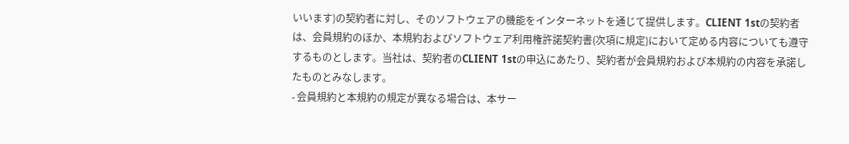いいます)の契約者に対し、そのソフトウェアの機能をインターネットを通じて提供します。CLIENT 1stの契約者は、会員規約のほか、本規約およびソフトウェア利用権許諾契約書(次項に規定)において定める内容についても遵守するものとします。当社は、契約者のCLIENT 1stの申込にあたり、契約者が会員規約および本規約の内容を承諾したものとみなします。
- 会員規約と本規約の規定が異なる場合は、本サー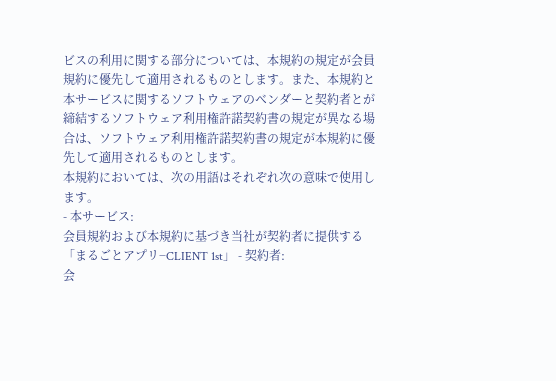ビスの利用に関する部分については、本規約の規定が会員規約に優先して適用されるものとします。また、本規約と本サービスに関するソフトウェアのベンダーと契約者とが締結するソフトウェア利用権許諾契約書の規定が異なる場合は、ソフトウェア利用権許諾契約書の規定が本規約に優先して適用されるものとします。
本規約においては、次の用語はそれぞれ次の意味で使用します。
- 本サービス:
会員規約および本規約に基づき当社が契約者に提供する「まるごとアプリ−CLIENT 1st」 - 契約者:
会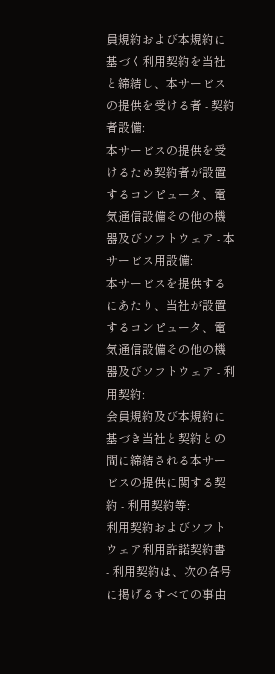員規約および本規約に基づく利用契約を当社と締結し、本サービスの提供を受ける者 - 契約者設備:
本サービスの提供を受けるため契約者が設置するコンピュータ、電気通信設備その他の機器及びソフトウェア - 本サービス用設備:
本サービスを提供するにあたり、当社が設置するコンピュータ、電気通信設備その他の機器及びソフトウェア - 利用契約:
会員規約及び本規約に基づき当社と契約との間に締結される本サービスの提供に関する契約 - 利用契約等:
利用契約およびソフトウェア利用許諾契約書
- 利用契約は、次の各号に掲げるすべての事由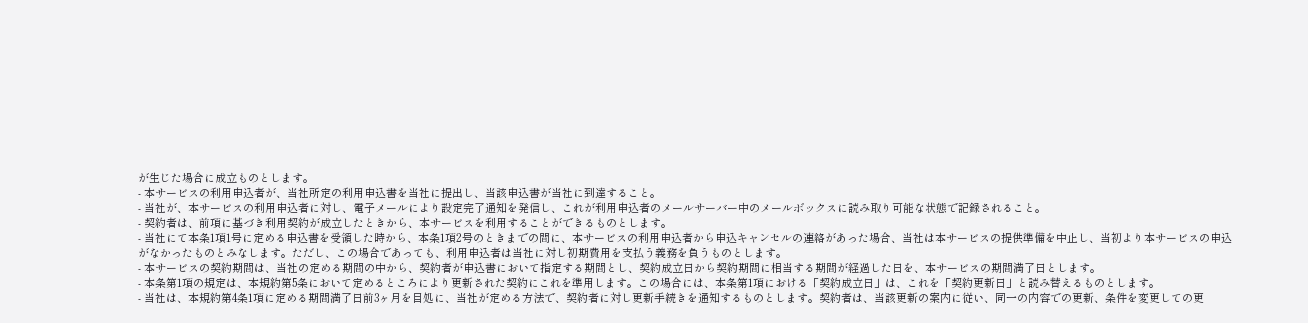が生じた場合に成立ものとします。
- 本サービスの利用申込者が、当社所定の利用申込書を当社に提出し、当該申込書が当社に到達すること。
- 当社が、本サービスの利用申込者に対し、電子メールにより設定完了通知を発信し、これが利用申込者のメールサーバー中のメールボックスに読み取り可能な状態で記録されること。
- 契約者は、前項に基づき利用契約が成立したときから、本サービスを利用することができるものとします。
- 当社にて本条1項1号に定める申込書を受領した時から、本条1項2号のときまでの間に、本サービスの利用申込者から申込キャンセルの連絡があった場合、当社は本サービスの提供準備を中止し、当初より本サービスの申込がなかったものとみなします。ただし、この場合であっても、利用申込者は当社に対し初期費用を支払う義務を負うものとします。
- 本サービスの契約期間は、当社の定める期間の中から、契約者が申込書において指定する期間とし、契約成立日から契約期間に相当する期間が経過した日を、本サービスの期間満了日とします。
- 本条第1項の規定は、本規約第5条において定めるところにより更新された契約にこれを準用します。この場合には、本条第1項における「契約成立日」は、これを「契約更新日」と読み替えるものとします。
- 当社は、本規約第4条1項に定める期間満了日前3ヶ月を目処に、当社が定める方法で、契約者に対し更新手続きを通知するものとします。契約者は、当該更新の案内に従い、同一の内容での更新、条件を変更しての更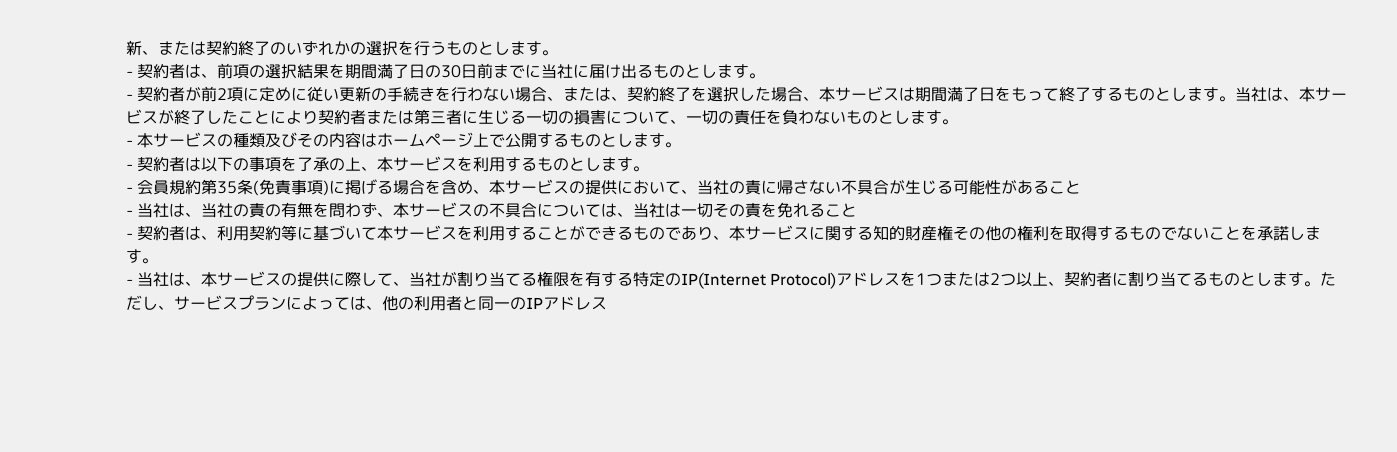新、または契約終了のいずれかの選択を行うものとします。
- 契約者は、前項の選択結果を期間満了日の30日前までに当社に届け出るものとします。
- 契約者が前2項に定めに従い更新の手続きを行わない場合、または、契約終了を選択した場合、本サービスは期間満了日をもって終了するものとします。当社は、本サービスが終了したことにより契約者または第三者に生じる一切の損害について、一切の責任を負わないものとします。
- 本サービスの種類及びその内容はホームページ上で公開するものとします。
- 契約者は以下の事項を了承の上、本サービスを利用するものとします。
- 会員規約第35条(免責事項)に掲げる場合を含め、本サービスの提供において、当社の責に帰さない不具合が生じる可能性があること
- 当社は、当社の責の有無を問わず、本サービスの不具合については、当社は一切その責を免れること
- 契約者は、利用契約等に基づいて本サービスを利用することができるものであり、本サービスに関する知的財産権その他の権利を取得するものでないことを承諾します。
- 当社は、本サービスの提供に際して、当社が割り当てる権限を有する特定のIP(Internet Protocol)アドレスを1つまたは2つ以上、契約者に割り当てるものとします。ただし、サービスプランによっては、他の利用者と同一のIPアドレス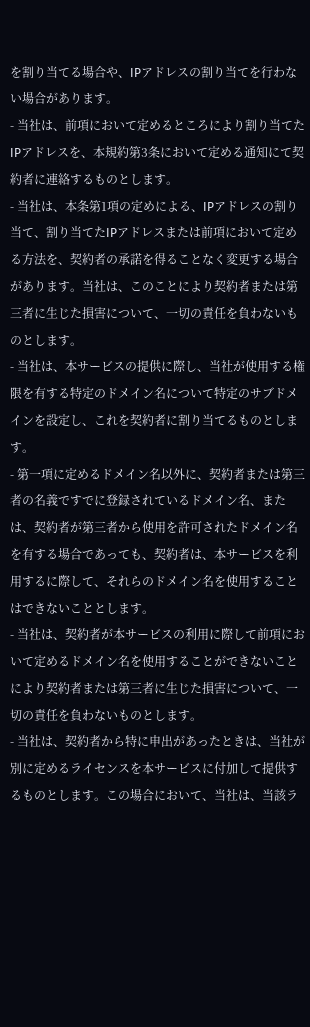を割り当てる場合や、IPアドレスの割り当てを行わない場合があります。
- 当社は、前項において定めるところにより割り当てたIPアドレスを、本規約第3条において定める通知にて契約者に連絡するものとします。
- 当社は、本条第1項の定めによる、IPアドレスの割り当て、割り当てたIPアドレスまたは前項において定める方法を、契約者の承諾を得ることなく変更する場合があります。当社は、このことにより契約者または第三者に生じた損害について、一切の責任を負わないものとします。
- 当社は、本サービスの提供に際し、当社が使用する権限を有する特定のドメイン名について特定のサブドメインを設定し、これを契約者に割り当てるものとします。
- 第一項に定めるドメイン名以外に、契約者または第三者の名義ですでに登録されているドメイン名、または、契約者が第三者から使用を許可されたドメイン名を有する場合であっても、契約者は、本サービスを利用するに際して、それらのドメイン名を使用することはできないこととします。
- 当社は、契約者が本サービスの利用に際して前項において定めるドメイン名を使用することができないことにより契約者または第三者に生じた損害について、一切の責任を負わないものとします。
- 当社は、契約者から特に申出があったときは、当社が別に定めるライセンスを本サービスに付加して提供するものとします。この場合において、当社は、当該ラ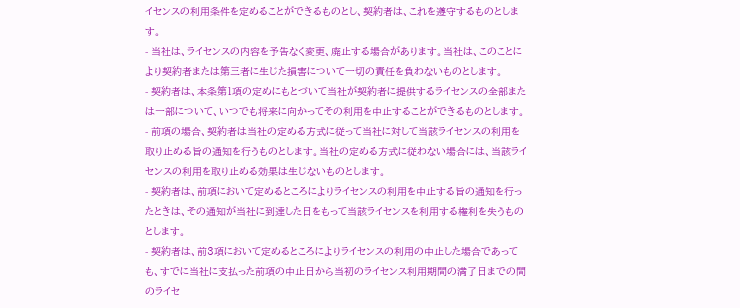イセンスの利用条件を定めることができるものとし、契約者は、これを遵守するものとします。
- 当社は、ライセンスの内容を予告なく変更、廃止する場合があります。当社は、このことにより契約者または第三者に生じた損害について一切の責任を負わないものとします。
- 契約者は、本条第1項の定めにもとづいて当社が契約者に提供するライセンスの全部または一部について、いつでも将来に向かってその利用を中止することができるものとします。
- 前項の場合、契約者は当社の定める方式に従って当社に対して当該ライセンスの利用を取り止める旨の通知を行うものとします。当社の定める方式に従わない場合には、当該ライセンスの利用を取り止める効果は生じないものとします。
- 契約者は、前項において定めるところによりライセンスの利用を中止する旨の通知を行ったときは、その通知が当社に到達した日をもって当該ライセンスを利用する権利を失うものとします。
- 契約者は、前3項において定めるところによりライセンスの利用の中止した場合であっても、すでに当社に支払った前項の中止日から当初のライセンス利用期間の満了日までの間のライセ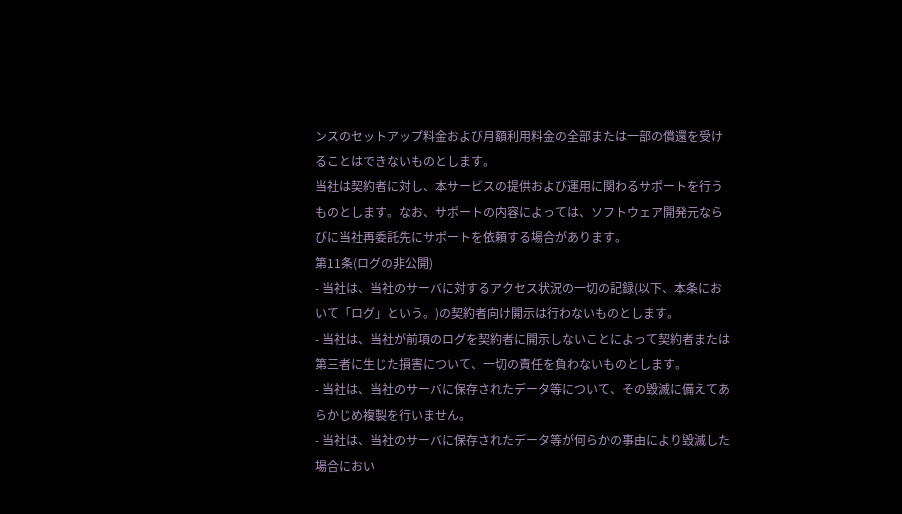ンスのセットアップ料金および月額利用料金の全部または一部の償還を受けることはできないものとします。
当社は契約者に対し、本サービスの提供および運用に関わるサポートを行うものとします。なお、サポートの内容によっては、ソフトウェア開発元ならびに当社再委託先にサポートを依頼する場合があります。
第11条(ログの非公開)
- 当社は、当社のサーバに対するアクセス状況の一切の記録(以下、本条において「ログ」という。)の契約者向け開示は行わないものとします。
- 当社は、当社が前項のログを契約者に開示しないことによって契約者または第三者に生じた損害について、一切の責任を負わないものとします。
- 当社は、当社のサーバに保存されたデータ等について、その毀滅に備えてあらかじめ複製を行いません。
- 当社は、当社のサーバに保存されたデータ等が何らかの事由により毀滅した場合におい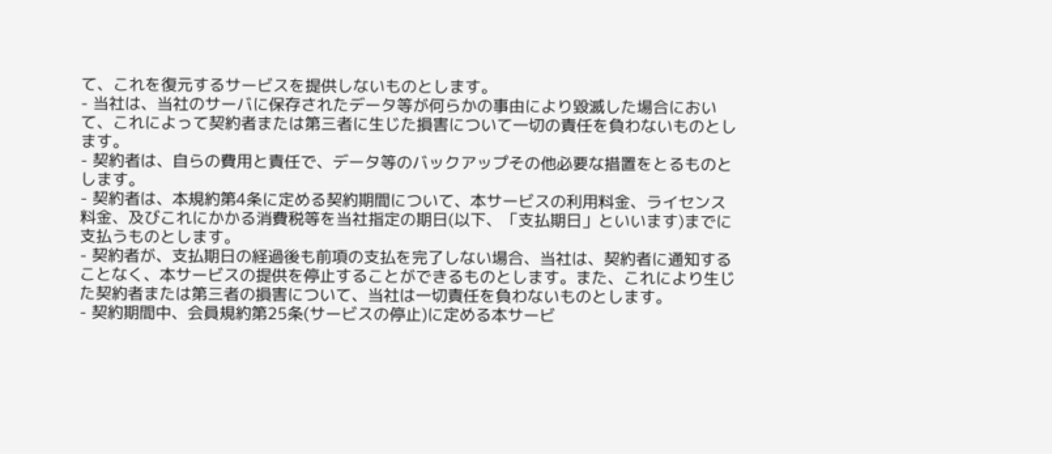て、これを復元するサービスを提供しないものとします。
- 当社は、当社のサーバに保存されたデータ等が何らかの事由により毀滅した場合において、これによって契約者または第三者に生じた損害について一切の責任を負わないものとします。
- 契約者は、自らの費用と責任で、データ等のバックアップその他必要な措置をとるものとします。
- 契約者は、本規約第4条に定める契約期間について、本サービスの利用料金、ライセンス料金、及びこれにかかる消費税等を当社指定の期日(以下、「支払期日」といいます)までに支払うものとします。
- 契約者が、支払期日の経過後も前項の支払を完了しない場合、当社は、契約者に通知することなく、本サービスの提供を停止することができるものとします。また、これにより生じた契約者または第三者の損害について、当社は一切責任を負わないものとします。
- 契約期間中、会員規約第25条(サービスの停止)に定める本サービ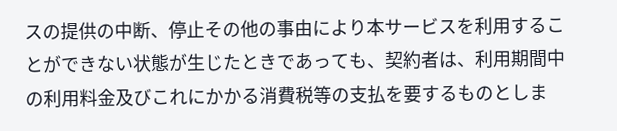スの提供の中断、停止その他の事由により本サービスを利用することができない状態が生じたときであっても、契約者は、利用期間中の利用料金及びこれにかかる消費税等の支払を要するものとしま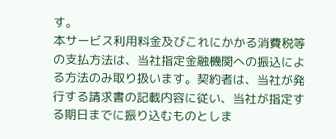す。
本サービス利用料金及びこれにかかる消費税等の支払方法は、当社指定金融機関への振込による方法のみ取り扱います。契約者は、当社が発行する請求書の記載内容に従い、当社が指定する期日までに振り込むものとしま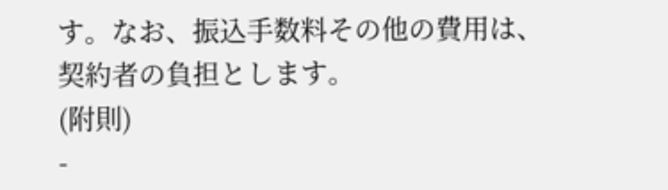す。なお、振込手数料その他の費用は、契約者の負担とします。
(附則)
-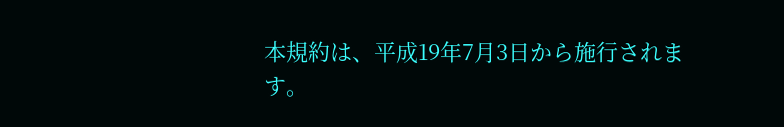本規約は、平成19年7月3日から施行されます。